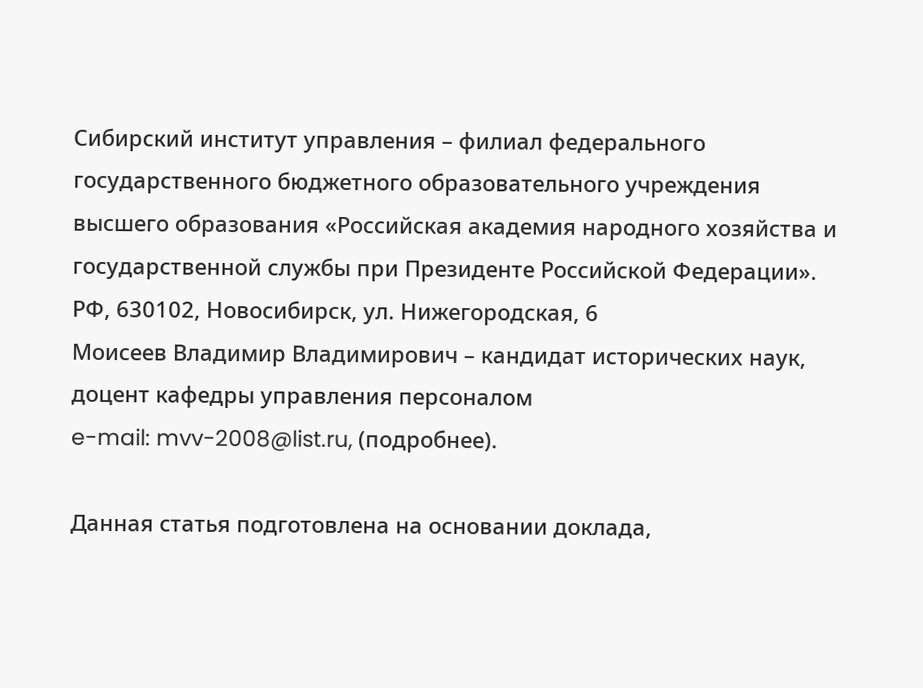Сибирский институт управления – филиал федерального государственного бюджетного образовательного учреждения высшего образования «Российская академия народного хозяйства и государственной службы при Президенте Российской Федерации».
РФ, 630102, Новосибирск, ул. Нижегородская, 6
Моисеев Владимир Владимирович – кандидат исторических наук, доцент кафедры управления персоналом
e-mail: mvv-2008@list.ru, (подробнее).

Данная статья подготовлена на основании доклада,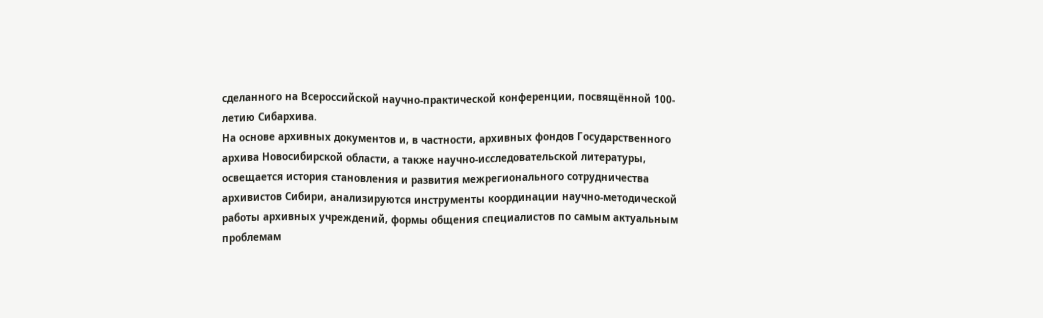сделанного на Всероссийской научно-практической конференции, посвящённой 100-летию Сибархива.
На основе архивных документов и, в частности, архивных фондов Государственного архива Новосибирской области, а также научно-исследовательской литературы, освещается история становления и развития межрегионального сотрудничества архивистов Сибири, анализируются инструменты координации научно-методической работы архивных учреждений, формы общения специалистов по самым актуальным проблемам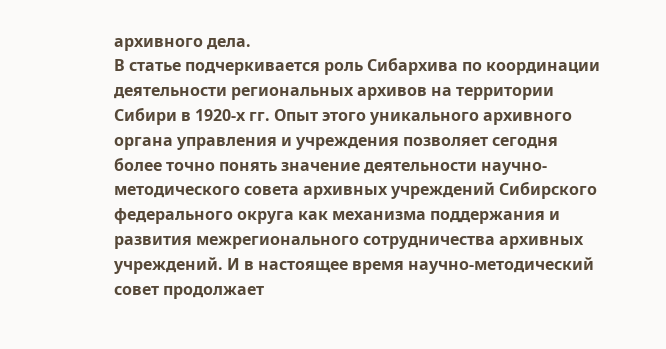архивного дела.
В статье подчеркивается роль Сибархива по координации деятельности региональных архивов на территории Сибири в 1920-х гг. Опыт этого уникального архивного органа управления и учреждения позволяет сегодня более точно понять значение деятельности научно-методического совета архивных учреждений Сибирского федерального округа как механизма поддержания и развития межрегионального сотрудничества архивных учреждений. И в настоящее время научно-методический совет продолжает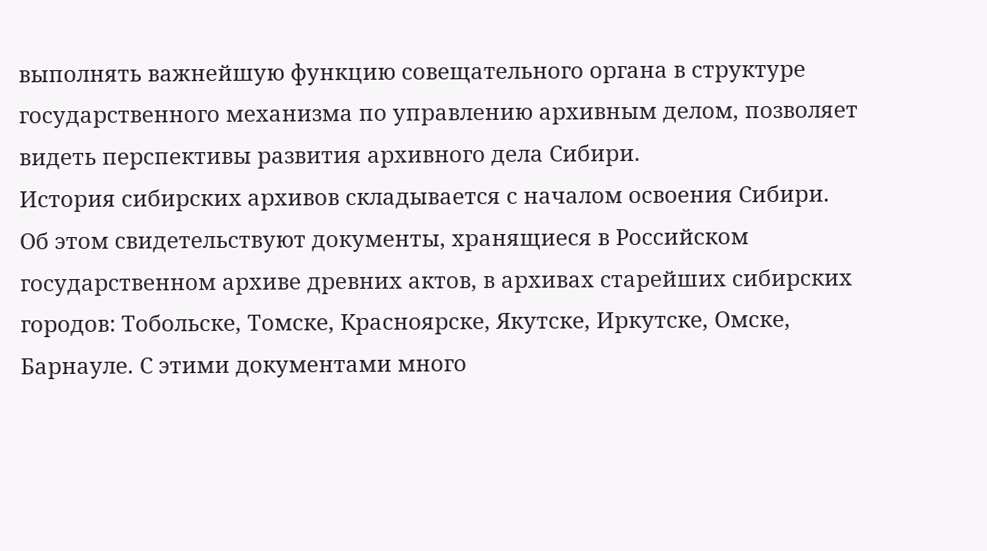выполнять важнейшую функцию совещательного органа в структуре государственного механизма по управлению архивным делом, позволяет видеть перспективы развития архивного дела Сибири.
История сибирских архивов складывается с началом освоения Сибири. Об этом свидетельствуют документы, хранящиеся в Российском государственном архиве древних актов, в архивах старейших сибирских городов: Тобольске, Томске, Красноярске, Якутске, Иркутске, Омске, Барнауле. С этими документами много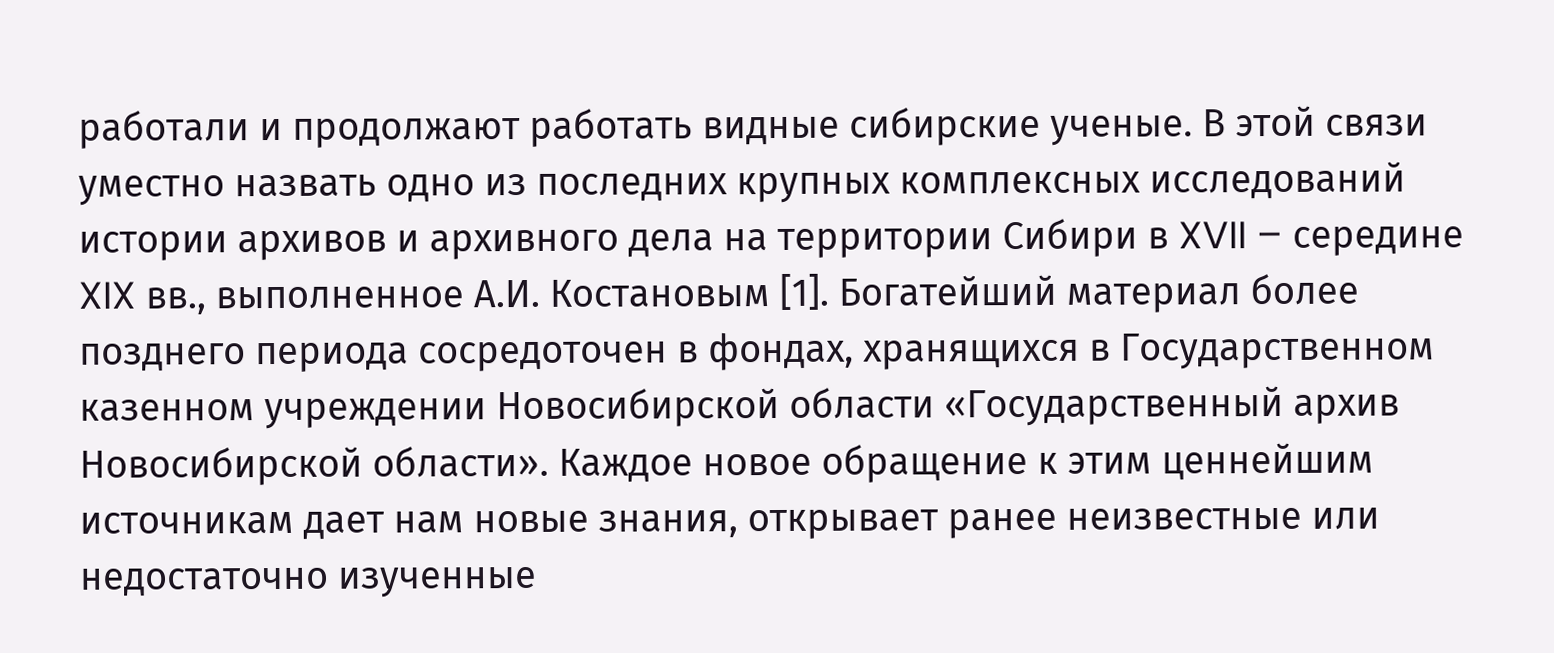работали и продолжают работать видные сибирские ученые. В этой связи уместно назвать одно из последних крупных комплексных исследований истории архивов и архивного дела на территории Сибири в XVII – середине XIX вв., выполненное А.И. Костановым [1]. Богатейший материал более позднего периода сосредоточен в фондах, хранящихся в Государственном казенном учреждении Новосибирской области «Государственный архив Новосибирской области». Каждое новое обращение к этим ценнейшим источникам дает нам новые знания, открывает ранее неизвестные или недостаточно изученные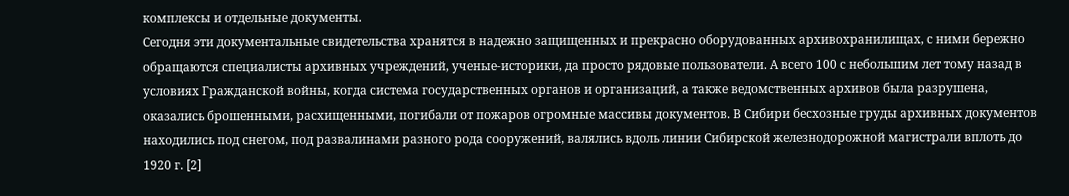комплексы и отдельные документы.
Сегодня эти документальные свидетельства хранятся в надежно защищенных и прекрасно оборудованных архивохранилищах, с ними бережно обращаются специалисты архивных учреждений, ученые-историки, да просто рядовые пользователи. А всего 100 с небольшим лет тому назад в условиях Гражданской войны, когда система государственных органов и организаций, а также ведомственных архивов была разрушена, оказались брошенными, расхищенными, погибали от пожаров огромные массивы документов. В Сибири бесхозные груды архивных документов находились под снегом, под развалинами разного рода сооружений, валялись вдоль линии Сибирской железнодорожной магистрали вплоть до 1920 г. [2]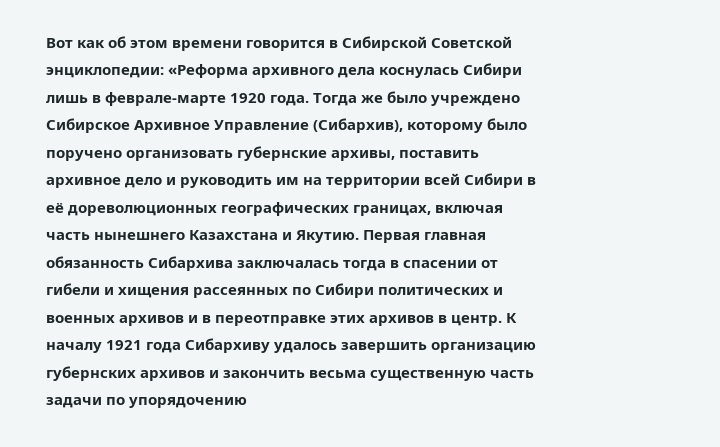Вот как об этом времени говорится в Сибирской Советской энциклопедии: «Реформа архивного дела коснулась Сибири лишь в феврале-марте 1920 года. Тогда же было учреждено Сибирское Архивное Управление (Сибархив), которому было поручено организовать губернские архивы, поставить архивное дело и руководить им на территории всей Сибири в её дореволюционных географических границах, включая часть нынешнего Казахстана и Якутию. Первая главная обязанность Сибархива заключалась тогда в спасении от гибели и хищения рассеянных по Сибири политических и военных архивов и в переотправке этих архивов в центр. К началу 1921 года Сибархиву удалось завершить организацию губернских архивов и закончить весьма существенную часть задачи по упорядочению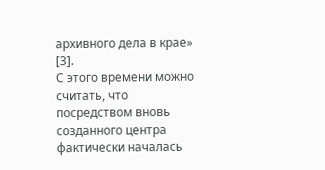архивного дела в крае» [3].
С этого времени можно считать, что посредством вновь созданного центра фактически началась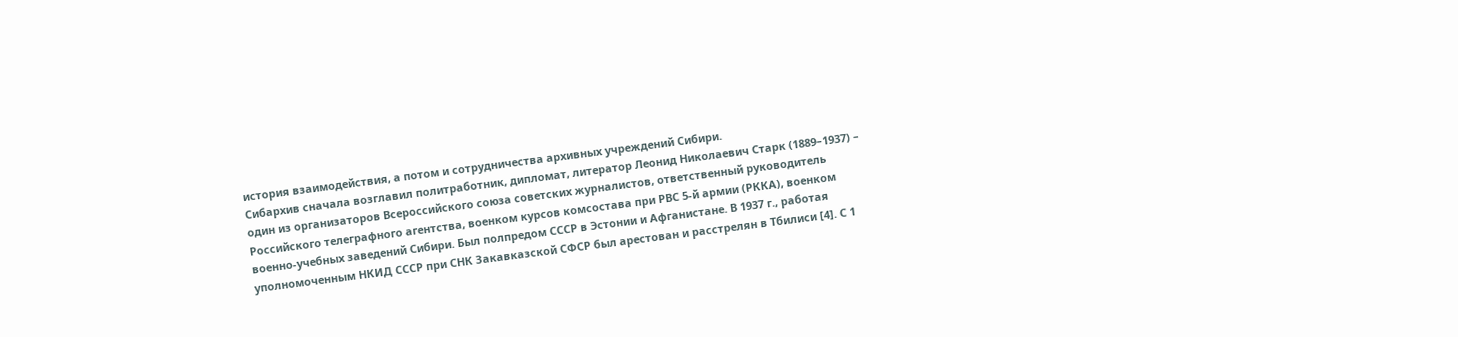история взаимодействия, а потом и сотрудничества архивных учреждений Сибири.
Сибархив сначала возглавил политработник, дипломат, литератор Леонид Николаевич Старк (1889–1937) – один из организаторов Всероссийского союза советских журналистов, ответственный руководитель Российского телеграфного агентства, военком курсов комсостава при РВС 5-й армии (РККА), военком военно-учебных заведений Сибири. Был полпредом СССР в Эстонии и Афганистане. В 1937 г., работая уполномоченным НКИД СССР при СНК Закавказской СФСР был арестован и расстрелян в Тбилиси [4]. С 1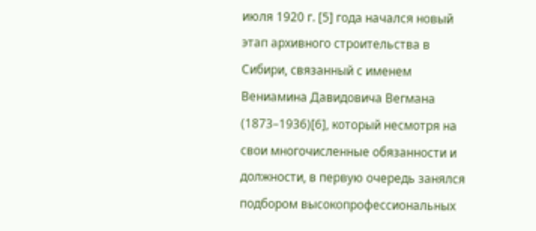июля 1920 г. [5] года начался новый этап архивного строительства в Сибири, связанный с именем Вениамина Давидовича Вегмана (1873–1936)[6], который несмотря на свои многочисленные обязанности и должности, в первую очередь занялся подбором высокопрофессиональных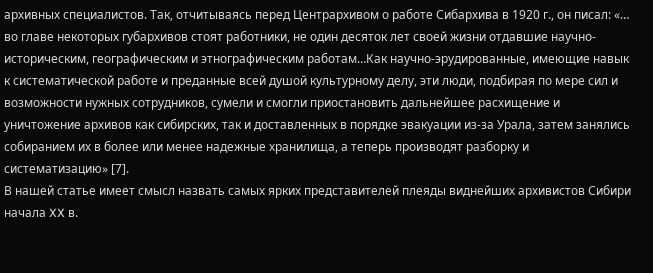архивных специалистов. Так, отчитываясь перед Центрархивом о работе Сибархива в 1920 г., он писал: «… во главе некоторых губархивов стоят работники, не один десяток лет своей жизни отдавшие научно-историческим, географическим и этнографическим работам…Как научно-эрудированные, имеющие навык к систематической работе и преданные всей душой культурному делу, эти люди, подбирая по мере сил и возможности нужных сотрудников, сумели и смогли приостановить дальнейшее расхищение и уничтожение архивов как сибирских, так и доставленных в порядке эвакуации из-за Урала, затем занялись собиранием их в более или менее надежные хранилища, а теперь производят разборку и систематизацию» [7].
В нашей статье имеет смысл назвать самых ярких представителей плеяды виднейших архивистов Сибири начала XX в.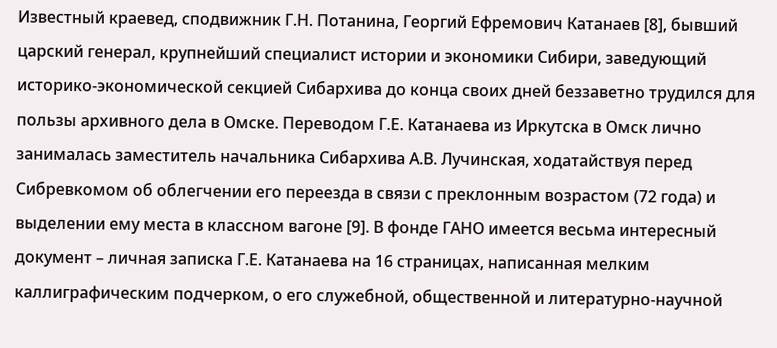Известный краевед, сподвижник Г.Н. Потанина, Георгий Ефремович Катанаев [8], бывший царский генерал, крупнейший специалист истории и экономики Сибири, заведующий историко-экономической секцией Сибархива до конца своих дней беззаветно трудился для пользы архивного дела в Омске. Переводом Г.Е. Катанаева из Иркутска в Омск лично занималась заместитель начальника Сибархива А.В. Лучинская, ходатайствуя перед Сибревкомом об облегчении его переезда в связи с преклонным возрастом (72 года) и выделении ему места в классном вагоне [9]. В фонде ГАНО имеется весьма интересный документ – личная записка Г.Е. Катанаева на 16 страницах, написанная мелким каллиграфическим подчерком, о его служебной, общественной и литературно-научной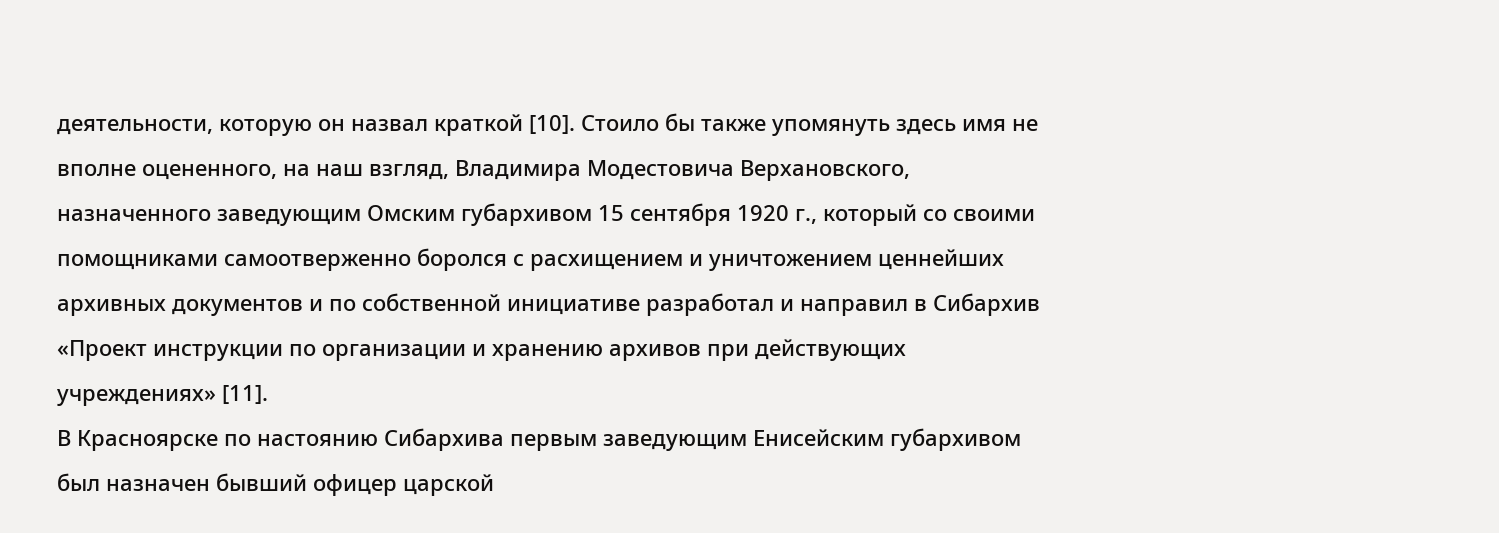деятельности, которую он назвал краткой [10]. Стоило бы также упомянуть здесь имя не вполне оцененного, на наш взгляд, Владимира Модестовича Верхановского, назначенного заведующим Омским губархивом 15 сентября 1920 г., который со своими помощниками самоотверженно боролся с расхищением и уничтожением ценнейших архивных документов и по собственной инициативе разработал и направил в Сибархив «Проект инструкции по организации и хранению архивов при действующих учреждениях» [11].
В Красноярске по настоянию Сибархива первым заведующим Енисейским губархивом был назначен бывший офицер царской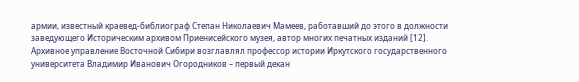армии, известный краевед-библиограф Степан Николаевич Мамеев, работавший до этого в должности заведующего Историческим архивом Приенисейского музея, автор многих печатных изданий [12].
Архивное управление Восточной Сибири возглавлял профессор истории Иркутского государственного университета Владимир Иванович Огородников – первый декан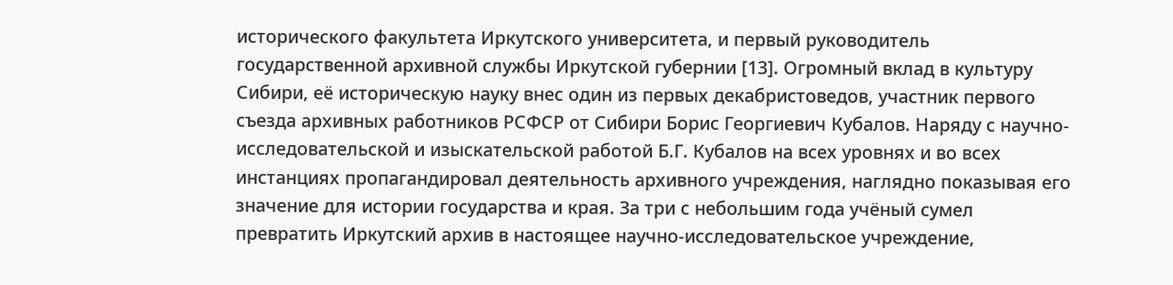исторического факультета Иркутского университета, и первый руководитель государственной архивной службы Иркутской губернии [13]. Огромный вклад в культуру Сибири, её историческую науку внес один из первых декабристоведов, участник первого съезда архивных работников РСФСР от Сибири Борис Георгиевич Кубалов. Наряду с научно-исследовательской и изыскательской работой Б.Г. Кубалов на всех уровнях и во всех инстанциях пропагандировал деятельность архивного учреждения, наглядно показывая его значение для истории государства и края. За три с небольшим года учёный сумел превратить Иркутский архив в настоящее научно-исследовательское учреждение,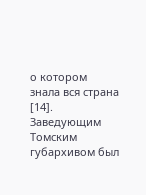о котором знала вся страна [14].
Заведующим Томским губархивом был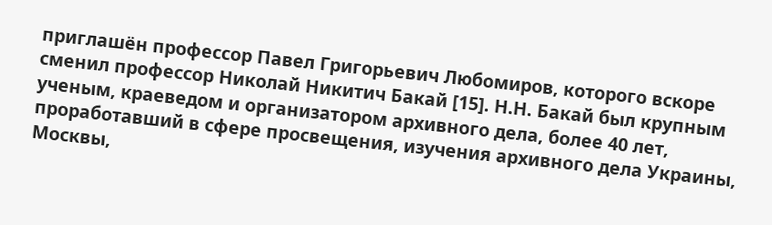приглашён профессор Павел Григорьевич Любомиров, которого вскоре сменил профессор Николай Никитич Бакай [15]. Н.Н. Бакай был крупным ученым, краеведом и организатором архивного дела, более 40 лет, проработавший в сфере просвещения, изучения архивного дела Украины, Москвы,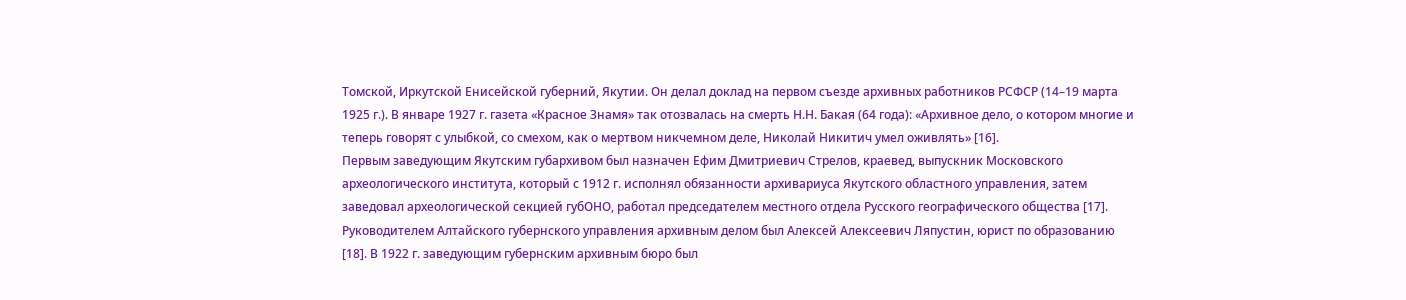Томской, Иркутской Енисейской губерний, Якутии. Он делал доклад на первом съезде архивных работников РСФСР (14–19 марта 1925 г.). В январе 1927 г. газета «Красное Знамя» так отозвалась на смерть Н.Н. Бакая (64 года): «Архивное дело, о котором многие и теперь говорят с улыбкой, со смехом, как о мертвом никчемном деле, Николай Никитич умел оживлять» [16].
Первым заведующим Якутским губархивом был назначен Ефим Дмитриевич Стрелов, краевед, выпускник Московского археологического института, который с 1912 г. исполнял обязанности архивариуса Якутского областного управления, затем заведовал археологической секцией губОНО, работал председателем местного отдела Русского географического общества [17].
Руководителем Алтайского губернского управления архивным делом был Алексей Алексеевич Ляпустин, юрист по образованию [18]. В 1922 г. заведующим губернским архивным бюро был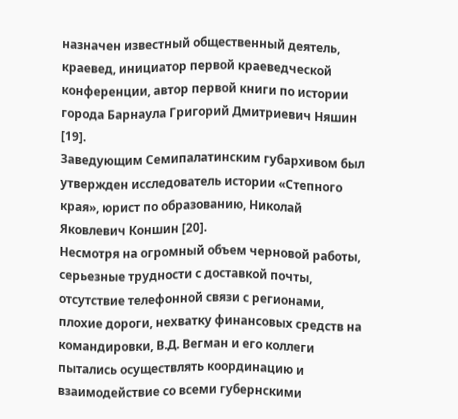назначен известный общественный деятель, краевед, инициатор первой краеведческой конференции, автор первой книги по истории города Барнаула Григорий Дмитриевич Няшин [19].
Заведующим Семипалатинским губархивом был утвержден исследователь истории «Степного края», юрист по образованию, Николай Яковлевич Коншин [20].
Несмотря на огромный объем черновой работы, серьезные трудности с доставкой почты, отсутствие телефонной связи с регионами, плохие дороги, нехватку финансовых средств на командировки, В.Д. Вегман и его коллеги пытались осуществлять координацию и взаимодействие со всеми губернскими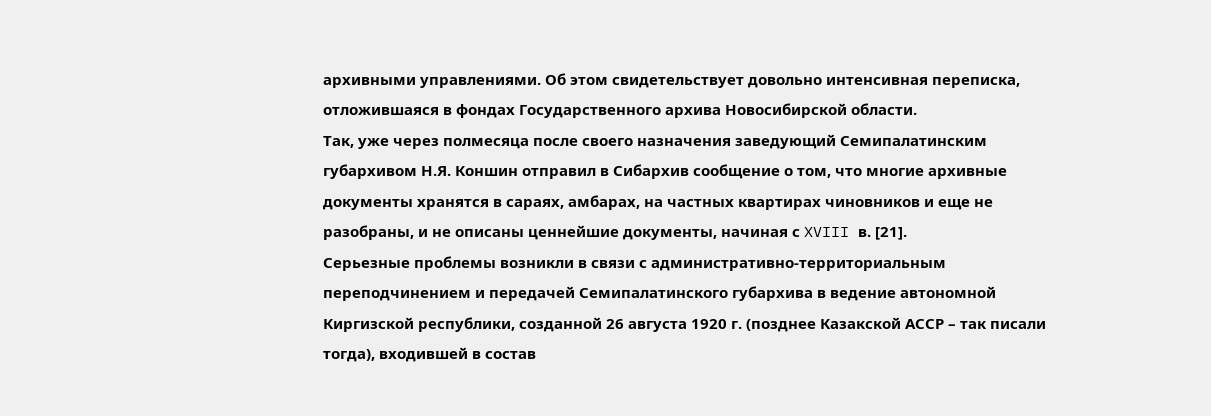архивными управлениями. Об этом свидетельствует довольно интенсивная переписка, отложившаяся в фондах Государственного архива Новосибирской области.
Так, уже через полмесяца после своего назначения заведующий Семипалатинским губархивом Н.Я. Коншин отправил в Сибархив сообщение о том, что многие архивные документы хранятся в сараях, амбарах, на частных квартирах чиновников и еще не разобраны, и не описаны ценнейшие документы, начиная с XVIII в. [21].
Серьезные проблемы возникли в связи с административно-территориальным переподчинением и передачей Семипалатинского губархива в ведение автономной Киргизской республики, созданной 26 августа 1920 г. (позднее Казакской АССР – так писали тогда), входившей в состав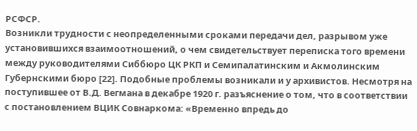РСФСР.
Возникли трудности с неопределенными сроками передачи дел, разрывом уже установившихся взаимоотношений, о чем свидетельствует переписка того времени между руководителями Сиббюро ЦК РКП и Семипалатинским и Акмолинским Губернскими бюро [22]. Подобные проблемы возникали и у архивистов. Несмотря на поступившее от В.Д. Вегмана в декабре 1920 г. разъяснение о том, что в соответствии с постановлением ВЦИК Совнаркома: «Временно впредь до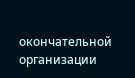окончательной организации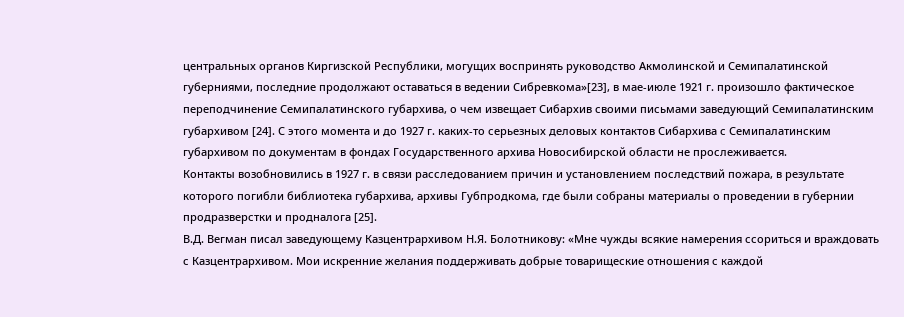центральных органов Киргизской Республики, могущих воспринять руководство Акмолинской и Семипалатинской губерниями, последние продолжают оставаться в ведении Сибревкома»[23], в мае-июле 1921 г. произошло фактическое переподчинение Семипалатинского губархива, о чем извещает Сибархив своими письмами заведующий Семипалатинским губархивом [24]. С этого момента и до 1927 г. каких-то серьезных деловых контактов Сибархива с Семипалатинским губархивом по документам в фондах Государственного архива Новосибирской области не прослеживается.
Контакты возобновились в 1927 г. в связи расследованием причин и установлением последствий пожара, в результате которого погибли библиотека губархива, архивы Губпродкома, где были собраны материалы о проведении в губернии продразверстки и продналога [25].
В.Д. Вегман писал заведующему Казцентрархивом Н.Я. Болотникову: «Мне чужды всякие намерения ссориться и враждовать с Казцентрархивом. Мои искренние желания поддерживать добрые товарищеские отношения с каждой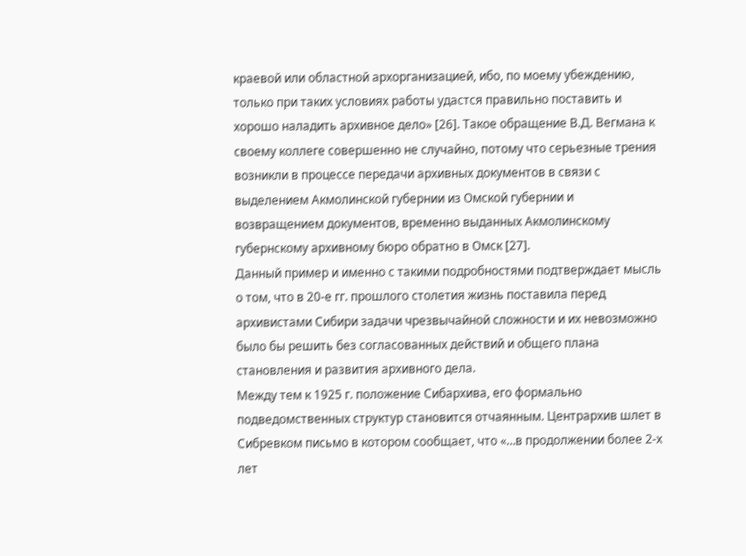краевой или областной архорганизацией, ибо, по моему убеждению, только при таких условиях работы удастся правильно поставить и хорошо наладить архивное дело» [26]. Такое обращение В.Д. Вегмана к своему коллеге совершенно не случайно, потому что серьезные трения возникли в процессе передачи архивных документов в связи с выделением Акмолинской губернии из Омской губернии и возвращением документов, временно выданных Акмолинскому губернскому архивному бюро обратно в Омск [27].
Данный пример и именно с такими подробностями подтверждает мысль о том, что в 20-е гг. прошлого столетия жизнь поставила перед архивистами Сибири задачи чрезвычайной сложности и их невозможно было бы решить без согласованных действий и общего плана становления и развития архивного дела.
Между тем к 1925 г. положение Сибархива, его формально подведомственных структур становится отчаянным. Центрархив шлет в Сибревком письмо в котором сообщает, что «…в продолжении более 2-х лет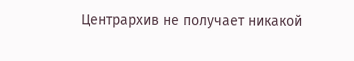Центрархив не получает никакой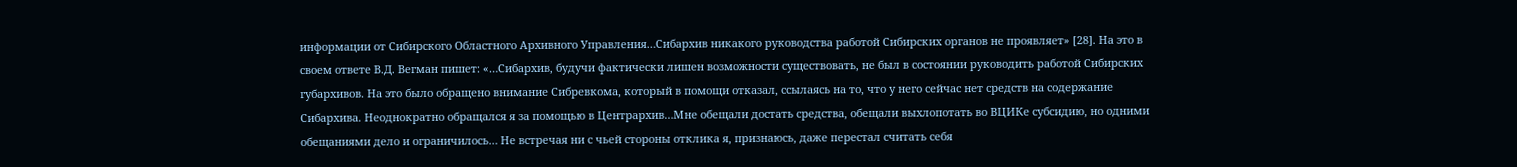информации от Сибирского Областного Архивного Управления…Сибархив никакого руководства работой Сибирских органов не проявляет» [28]. На это в своем ответе В.Д. Вегман пишет: «…Сибархив, будучи фактически лишен возможности существовать, не был в состоянии руководить работой Сибирских губархивов. На это было обращено внимание Сибревкома, который в помощи отказал, ссылаясь на то, что у него сейчас нет средств на содержание Сибархива. Неоднократно обращался я за помощью в Центрархив…Мне обещали достать средства, обещали выхлопотать во ВЦИКе субсидию, но одними обещаниями дело и ограничилось… Не встречая ни с чьей стороны отклика я, признаюсь, даже перестал считать себя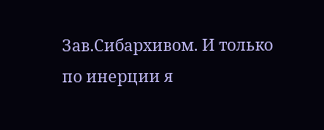Зав.Сибархивом. И только по инерции я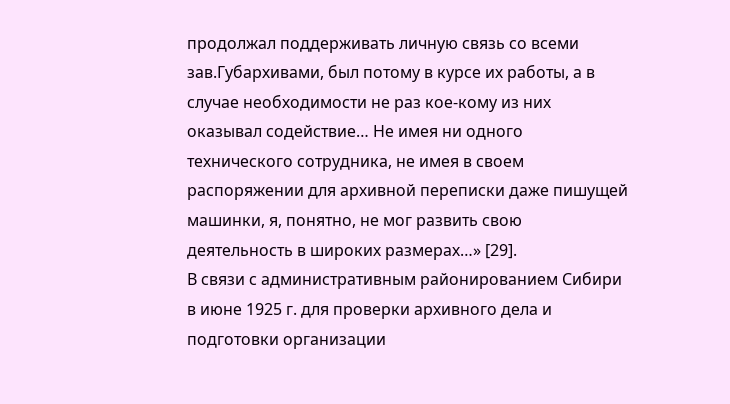продолжал поддерживать личную связь со всеми зав.Губархивами, был потому в курсе их работы, а в случае необходимости не раз кое-кому из них оказывал содействие… Не имея ни одного технического сотрудника, не имея в своем распоряжении для архивной переписки даже пишущей машинки, я, понятно, не мог развить свою деятельность в широких размерах…» [29].
В связи с административным районированием Сибири в июне 1925 г. для проверки архивного дела и подготовки организации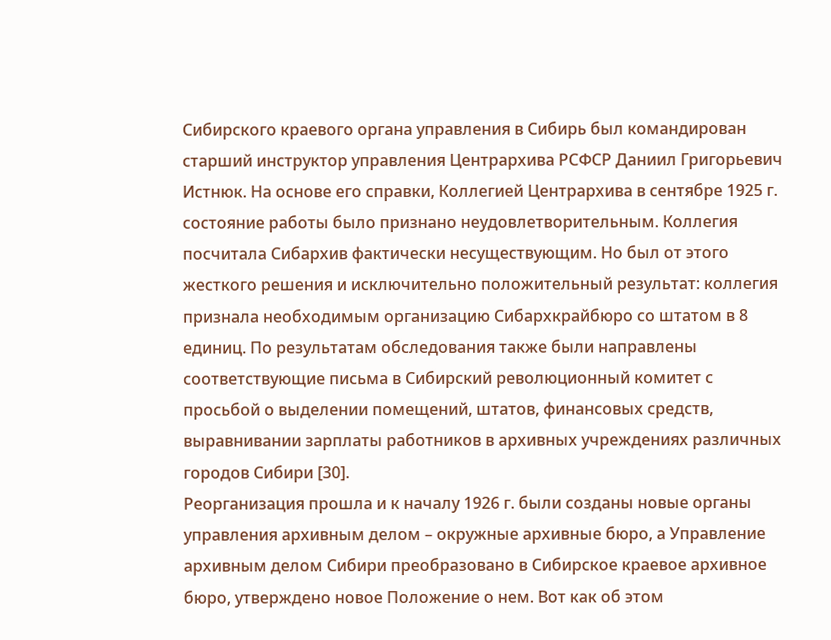Сибирского краевого органа управления в Сибирь был командирован старший инструктор управления Центрархива РСФСР Даниил Григорьевич Истнюк. На основе его справки, Коллегией Центрархива в сентябре 1925 г. состояние работы было признано неудовлетворительным. Коллегия посчитала Сибархив фактически несуществующим. Но был от этого жесткого решения и исключительно положительный результат: коллегия признала необходимым организацию Сибархкрайбюро со штатом в 8 единиц. По результатам обследования также были направлены соответствующие письма в Сибирский революционный комитет с просьбой о выделении помещений, штатов, финансовых средств, выравнивании зарплаты работников в архивных учреждениях различных городов Сибири [30].
Реорганизация прошла и к началу 1926 г. были созданы новые органы управления архивным делом – окружные архивные бюро, а Управление архивным делом Сибири преобразовано в Сибирское краевое архивное бюро, утверждено новое Положение о нем. Вот как об этом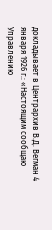докладывает в Центрархив В.Д. Вегман 4 января 1926 г.: «Настоящим сообщаю Управлению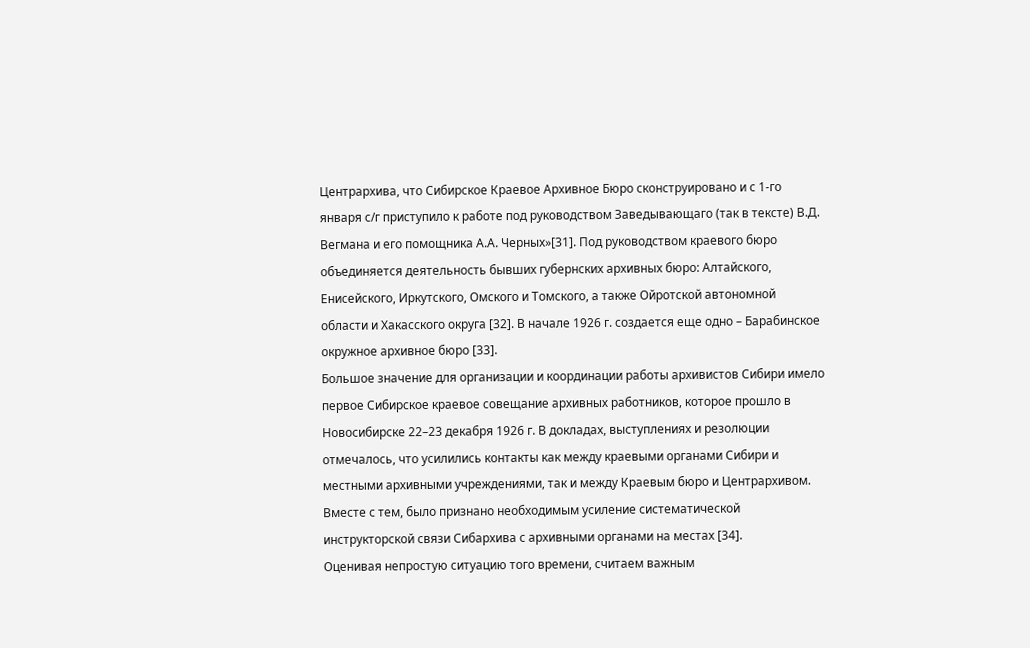Центрархива, что Сибирское Краевое Архивное Бюро сконструировано и с 1-го января с/г приступило к работе под руководством Заведывающаго (так в тексте) В.Д. Вегмана и его помощника А.А. Черных»[31]. Под руководством краевого бюро объединяется деятельность бывших губернских архивных бюро: Алтайского, Енисейского, Иркутского, Омского и Томского, а также Ойротской автономной области и Хакасского округа [32]. В начале 1926 г. создается еще одно – Барабинское окружное архивное бюро [33].
Большое значение для организации и координации работы архивистов Сибири имело первое Сибирское краевое совещание архивных работников, которое прошло в Новосибирске 22–23 декабря 1926 г. В докладах, выступлениях и резолюции отмечалось, что усилились контакты как между краевыми органами Сибири и местными архивными учреждениями, так и между Краевым бюро и Центрархивом. Вместе с тем, было признано необходимым усиление систематической инструкторской связи Сибархива с архивными органами на местах [34].
Оценивая непростую ситуацию того времени, считаем важным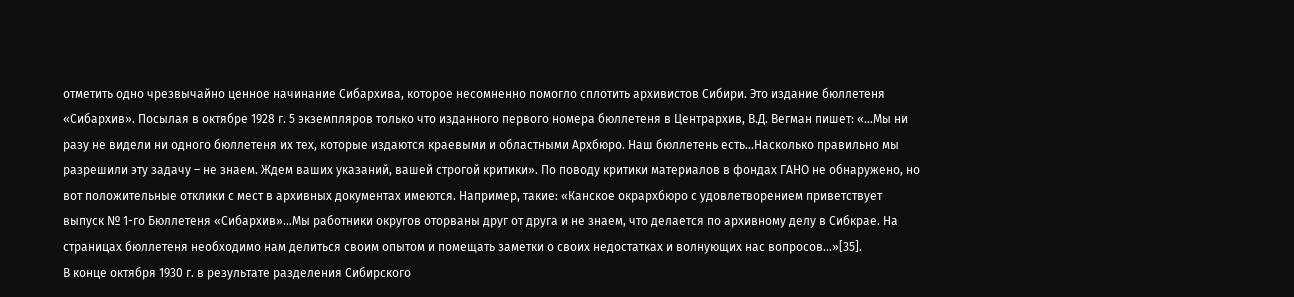отметить одно чрезвычайно ценное начинание Сибархива, которое несомненно помогло сплотить архивистов Сибири. Это издание бюллетеня «Сибархив». Посылая в октябре 1928 г. 5 экземпляров только что изданного первого номера бюллетеня в Центрархив, В.Д. Вегман пишет: «…Мы ни разу не видели ни одного бюллетеня их тех, которые издаются краевыми и областными Архбюро. Наш бюллетень есть…Насколько правильно мы разрешили эту задачу – не знаем. Ждем ваших указаний, вашей строгой критики». По поводу критики материалов в фондах ГАНО не обнаружено, но вот положительные отклики с мест в архивных документах имеются. Например, такие: «Канское окрархбюро с удовлетворением приветствует выпуск № 1-го Бюллетеня «Сибархив»…Мы работники округов оторваны друг от друга и не знаем, что делается по архивному делу в Сибкрае. На страницах бюллетеня необходимо нам делиться своим опытом и помещать заметки о своих недостатках и волнующих нас вопросов…»[35].
В конце октября 1930 г. в результате разделения Сибирского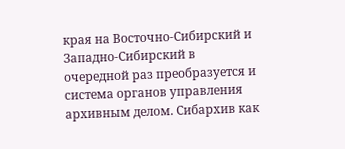края на Восточно-Сибирский и Западно-Сибирский в очередной раз преобразуется и система органов управления архивным делом. Сибархив как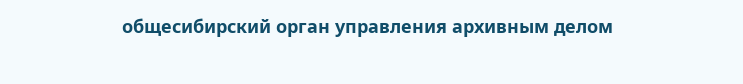общесибирский орган управления архивным делом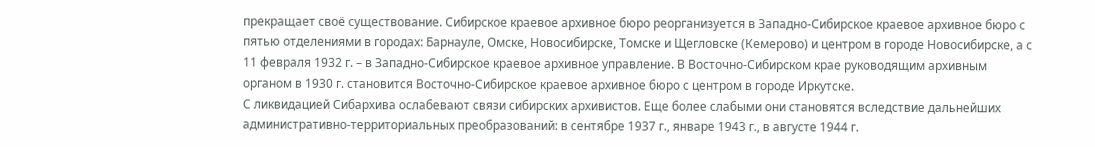прекращает своё существование. Сибирское краевое архивное бюро реорганизуется в Западно-Сибирское краевое архивное бюро с пятью отделениями в городах: Барнауле, Омске, Новосибирске, Томске и Щегловске (Кемерово) и центром в городе Новосибирске, а с 11 февраля 1932 г. – в Западно-Сибирское краевое архивное управление. В Восточно-Сибирском крае руководящим архивным органом в 1930 г. становится Восточно-Сибирское краевое архивное бюро с центром в городе Иркутске.
С ликвидацией Сибархива ослабевают связи сибирских архивистов. Еще более слабыми они становятся вследствие дальнейших административно-территориальных преобразований: в сентябре 1937 г., январе 1943 г., в августе 1944 г.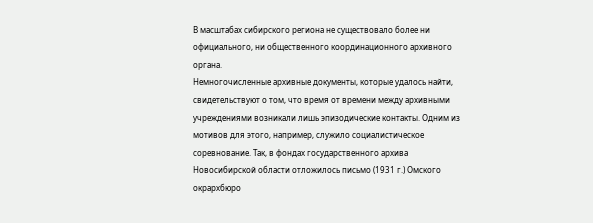В масштабах сибирского региона не существовало более ни официального, ни общественного координационного архивного органа.
Немногочисленные архивные документы, которые удалось найти, свидетельствуют о том, что время от времени между архивными учреждениями возникали лишь эпизодические контакты. Одним из мотивов для этого, например, служило социалистическое соревнование. Так, в фондах государственного архива Новосибирской области отложилось письмо (1931 г.) Омского окрархбюро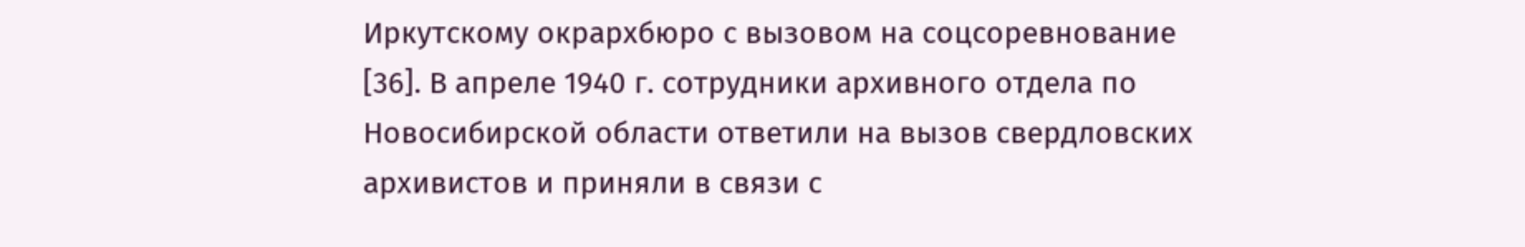Иркутскому окрархбюро с вызовом на соцсоревнование [36]. В апреле 1940 г. сотрудники архивного отдела по Новосибирской области ответили на вызов свердловских архивистов и приняли в связи с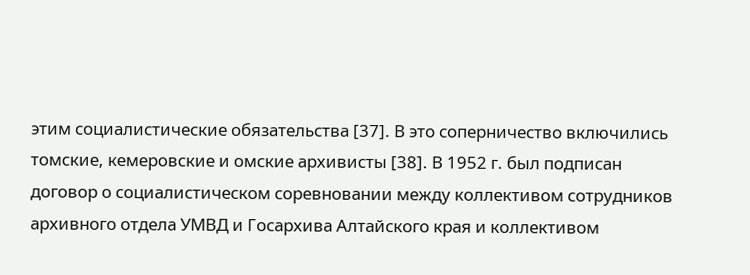этим социалистические обязательства [37]. В это соперничество включились томские, кемеровские и омские архивисты [38]. В 1952 г. был подписан договор о социалистическом соревновании между коллективом сотрудников архивного отдела УМВД и Госархива Алтайского края и коллективом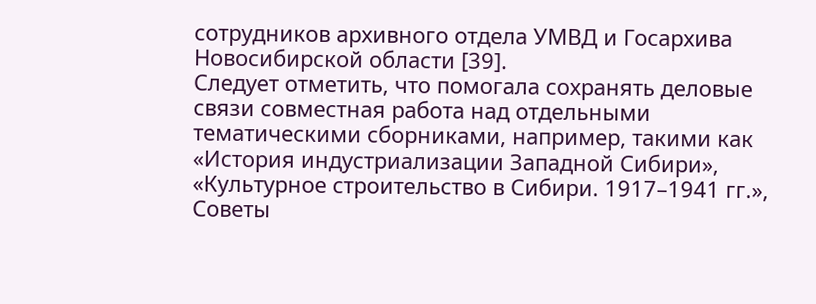сотрудников архивного отдела УМВД и Госархива Новосибирской области [39].
Следует отметить, что помогала сохранять деловые связи совместная работа над отдельными тематическими сборниками, например, такими как «История индустриализации Западной Сибири», «Культурное строительство в Сибири. 1917–1941 гг.», Советы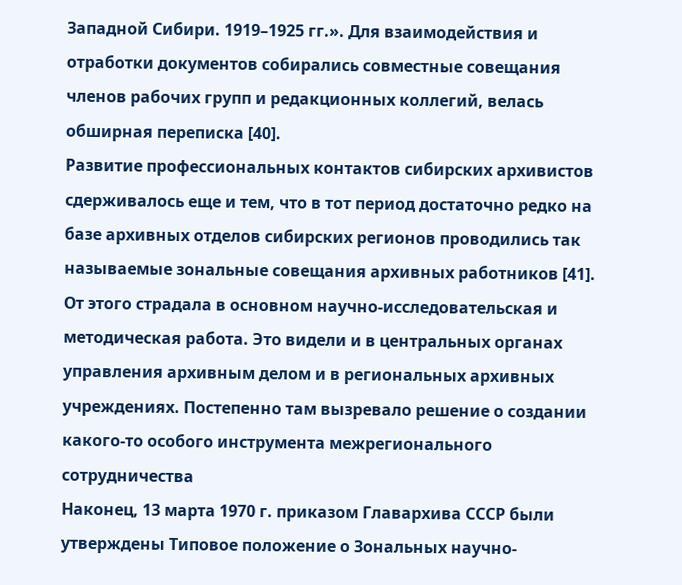Западной Сибири. 1919–1925 гг.». Для взаимодействия и отработки документов собирались совместные совещания членов рабочих групп и редакционных коллегий, велась обширная переписка [40].
Развитие профессиональных контактов сибирских архивистов сдерживалось еще и тем, что в тот период достаточно редко на базе архивных отделов сибирских регионов проводились так называемые зональные совещания архивных работников [41]. От этого страдала в основном научно-исследовательская и методическая работа. Это видели и в центральных органах управления архивным делом и в региональных архивных учреждениях. Постепенно там вызревало решение о создании какого-то особого инструмента межрегионального сотрудничества
Наконец, 13 марта 1970 г. приказом Главархива СССР были утверждены Типовое положение о Зональных научно-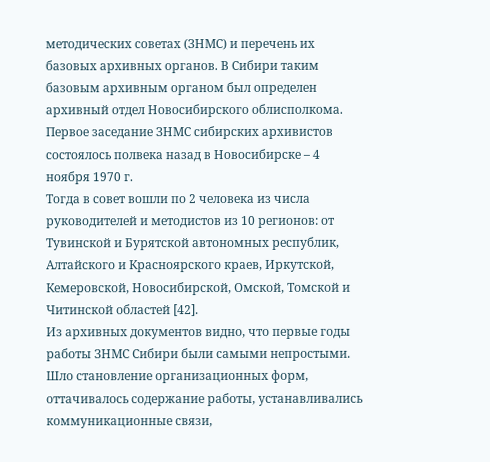методических советах (ЗНМС) и перечень их базовых архивных органов. В Сибири таким базовым архивным органом был определен архивный отдел Новосибирского облисполкома.
Первое заседание ЗНМС сибирских архивистов состоялось полвека назад в Новосибирске – 4 ноября 1970 г.
Тогда в совет вошли по 2 человека из числа руководителей и методистов из 10 регионов: от Тувинской и Бурятской автономных республик, Алтайского и Красноярского краев, Иркутской, Кемеровской, Новосибирской, Омской, Томской и Читинской областей [42].
Из архивных документов видно, что первые годы работы ЗНМС Сибири были самыми непростыми. Шло становление организационных форм, оттачивалось содержание работы, устанавливались коммуникационные связи,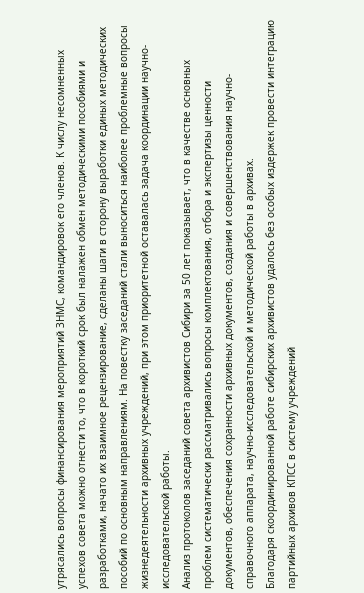утрясались вопросы финансирования мероприятий ЗНМС, командировок его членов. К числу несомненных успехов совета можно отнести то, что в короткий срок был налажен обмен методическими пособиями и разработками, начато их взаимное рецензирование, сделаны шаги в сторону выработки единых методических пособий по основным направлениям. На повестку заседаний стали выноситься наиболее проблемные вопросы жизнедеятельности архивных учреждений, при этом приоритетной оставалась задача координации научно-исследовательской работы.
Анализ протоколов заседаний совета архивистов Сибири за 50 лет показывает, что в качестве основных проблем систематически рассматривались вопросы комплектования, отбора и экспертизы ценности документов, обеспечения сохранности архивных документов, создания и совершенствования научно-справочного аппарата, научно-исследовательской и методической работы в архивах.
Благодаря скоординированной работе сибирских архивистов удалось без особых издержек провести интеграцию партийных архивов КПСС в систему учреждений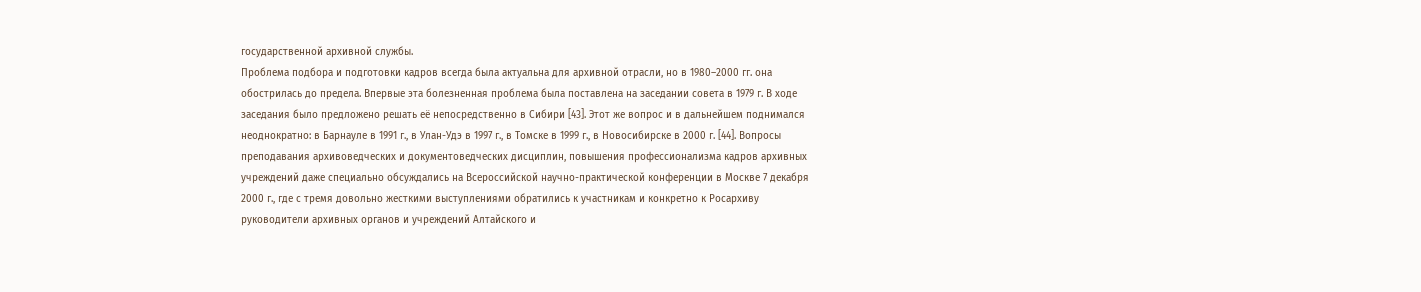государственной архивной службы.
Проблема подбора и подготовки кадров всегда была актуальна для архивной отрасли, но в 1980–2000 гг. она обострилась до предела. Впервые эта болезненная проблема была поставлена на заседании совета в 1979 г. В ходе заседания было предложено решать её непосредственно в Сибири [43]. Этот же вопрос и в дальнейшем поднимался неоднократно: в Барнауле в 1991 г., в Улан-Удэ в 1997 г., в Томске в 1999 г., в Новосибирске в 2000 г. [44]. Вопросы преподавания архивоведческих и документоведческих дисциплин, повышения профессионализма кадров архивных учреждений даже специально обсуждались на Всероссийской научно-практической конференции в Москве 7 декабря 2000 г., где с тремя довольно жесткими выступлениями обратились к участникам и конкретно к Росархиву руководители архивных органов и учреждений Алтайского и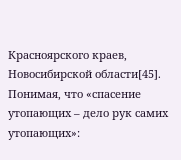Красноярского краев, Новосибирской области[45].
Понимая, что «спасение утопающих – дело рук самих утопающих»: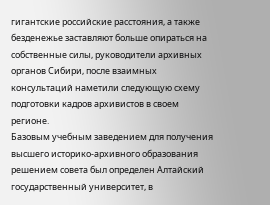гигантские российские расстояния, а также безденежье заставляют больше опираться на собственные силы, руководители архивных органов Сибири, после взаимных консультаций наметили следующую схему подготовки кадров архивистов в своем регионе.
Базовым учебным заведением для получения высшего историко-архивного образования решением совета был определен Алтайский государственный университет, в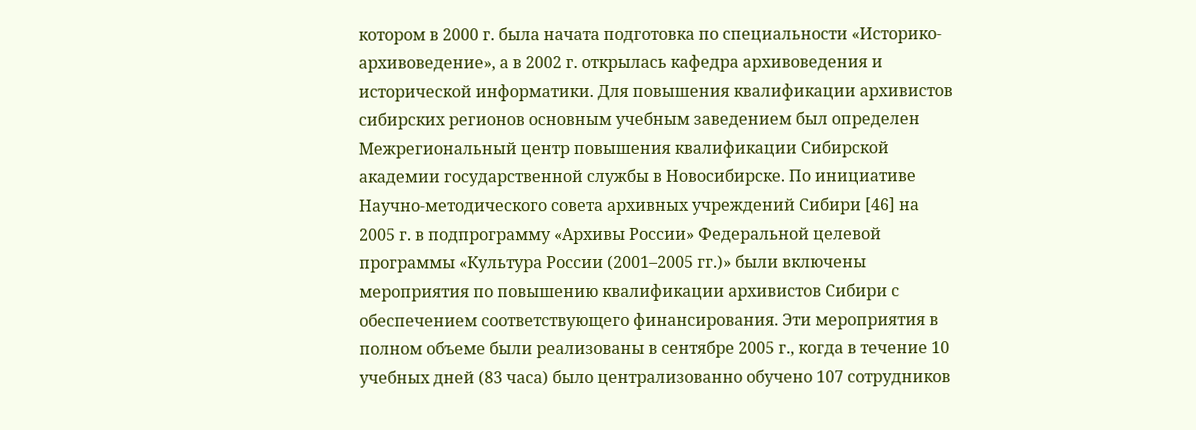котором в 2000 г. была начата подготовка по специальности «Историко-архивоведение», а в 2002 г. открылась кафедра архивоведения и исторической информатики. Для повышения квалификации архивистов сибирских регионов основным учебным заведением был определен Межрегиональный центр повышения квалификации Сибирской академии государственной службы в Новосибирске. По инициативе Научно-методического совета архивных учреждений Сибири [46] на 2005 г. в подпрограмму «Архивы России» Федеральной целевой программы «Культура России (2001–2005 гг.)» были включены мероприятия по повышению квалификации архивистов Сибири с обеспечением соответствующего финансирования. Эти мероприятия в полном объеме были реализованы в сентябре 2005 г., когда в течение 10 учебных дней (83 часа) было централизованно обучено 107 сотрудников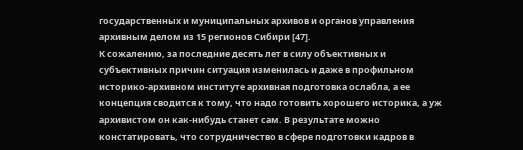государственных и муниципальных архивов и органов управления архивным делом из 15 регионов Сибири [47].
К сожалению, за последние десять лет в силу объективных и субъективных причин ситуация изменилась и даже в профильном историко-архивном институте архивная подготовка ослабла, а ее концепция сводится к тому, что надо готовить хорошего историка, а уж архивистом он как-нибудь станет сам. В результате можно констатировать, что сотрудничество в сфере подготовки кадров в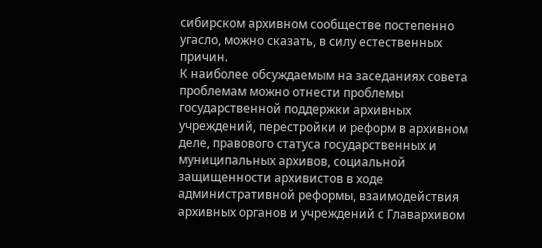сибирском архивном сообществе постепенно угасло, можно сказать, в силу естественных причин.
К наиболее обсуждаемым на заседаниях совета проблемам можно отнести проблемы государственной поддержки архивных учреждений, перестройки и реформ в архивном деле, правового статуса государственных и муниципальных архивов, социальной защищенности архивистов в ходе административной реформы, взаимодействия архивных органов и учреждений с Главархивом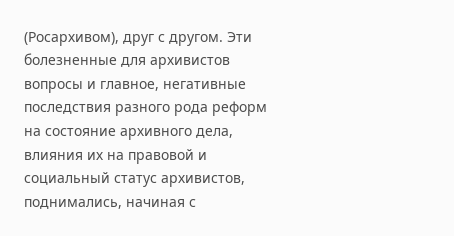(Росархивом), друг с другом. Эти болезненные для архивистов вопросы и главное, негативные последствия разного рода реформ на состояние архивного дела, влияния их на правовой и социальный статус архивистов, поднимались, начиная с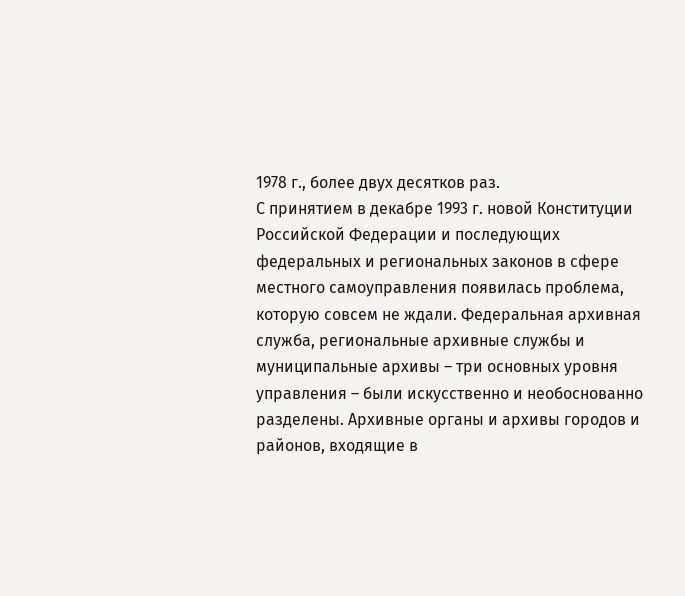1978 г., более двух десятков раз.
С принятием в декабре 1993 г. новой Конституции Российской Федерации и последующих федеральных и региональных законов в сфере местного самоуправления появилась проблема, которую совсем не ждали. Федеральная архивная служба, региональные архивные службы и муниципальные архивы – три основных уровня управления – были искусственно и необоснованно разделены. Архивные органы и архивы городов и районов, входящие в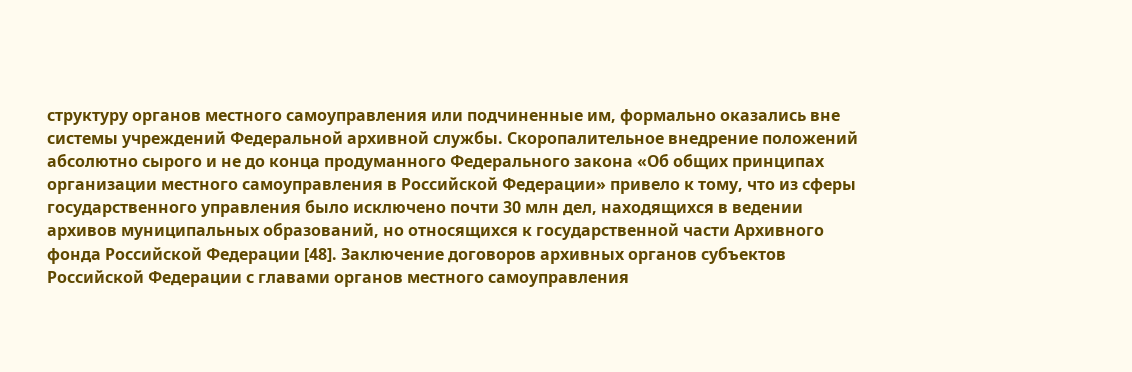структуру органов местного самоуправления или подчиненные им, формально оказались вне системы учреждений Федеральной архивной службы. Скоропалительное внедрение положений абсолютно сырого и не до конца продуманного Федерального закона «Об общих принципах организации местного самоуправления в Российской Федерации» привело к тому, что из сферы государственного управления было исключено почти 30 млн дел, находящихся в ведении архивов муниципальных образований, но относящихся к государственной части Архивного фонда Российской Федерации [48]. Заключение договоров архивных органов субъектов Российской Федерации с главами органов местного самоуправления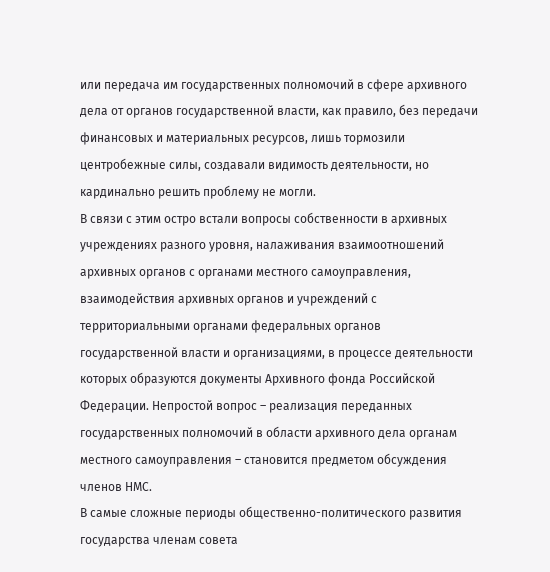или передача им государственных полномочий в сфере архивного дела от органов государственной власти, как правило, без передачи финансовых и материальных ресурсов, лишь тормозили центробежные силы, создавали видимость деятельности, но кардинально решить проблему не могли.
В связи с этим остро встали вопросы собственности в архивных учреждениях разного уровня, налаживания взаимоотношений архивных органов с органами местного самоуправления, взаимодействия архивных органов и учреждений с территориальными органами федеральных органов государственной власти и организациями, в процессе деятельности которых образуются документы Архивного фонда Российской Федерации. Непростой вопрос – реализация переданных государственных полномочий в области архивного дела органам местного самоуправления – становится предметом обсуждения членов НМС.
В самые сложные периоды общественно-политического развития государства членам совета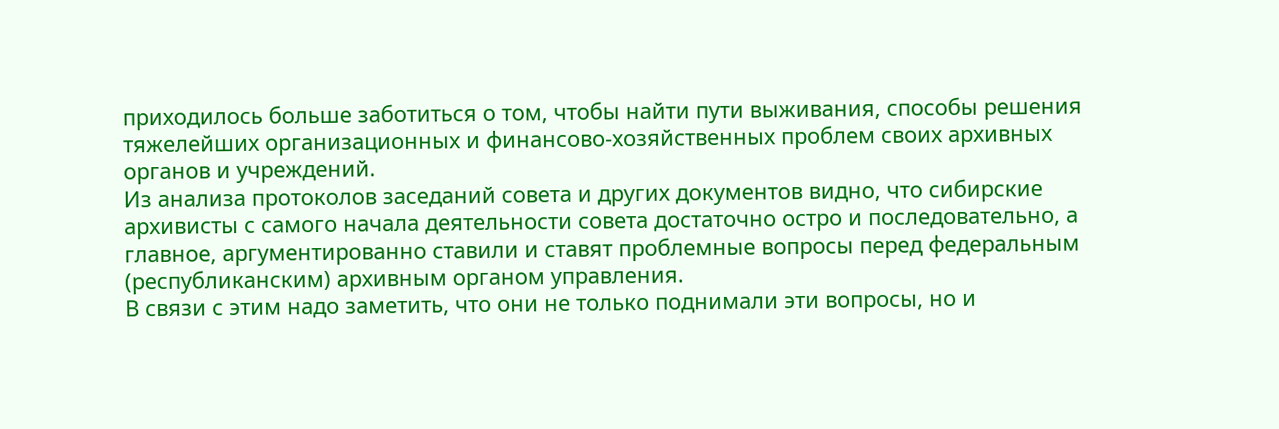приходилось больше заботиться о том, чтобы найти пути выживания, способы решения тяжелейших организационных и финансово-хозяйственных проблем своих архивных органов и учреждений.
Из анализа протоколов заседаний совета и других документов видно, что сибирские архивисты с самого начала деятельности совета достаточно остро и последовательно, а главное, аргументированно ставили и ставят проблемные вопросы перед федеральным (республиканским) архивным органом управления.
В связи с этим надо заметить, что они не только поднимали эти вопросы, но и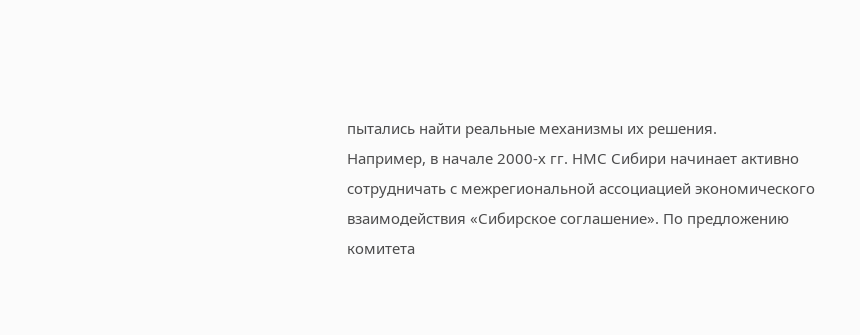пытались найти реальные механизмы их решения.
Например, в начале 2000-х гг. НМС Сибири начинает активно сотрудничать с межрегиональной ассоциацией экономического взаимодействия «Сибирское соглашение». По предложению комитета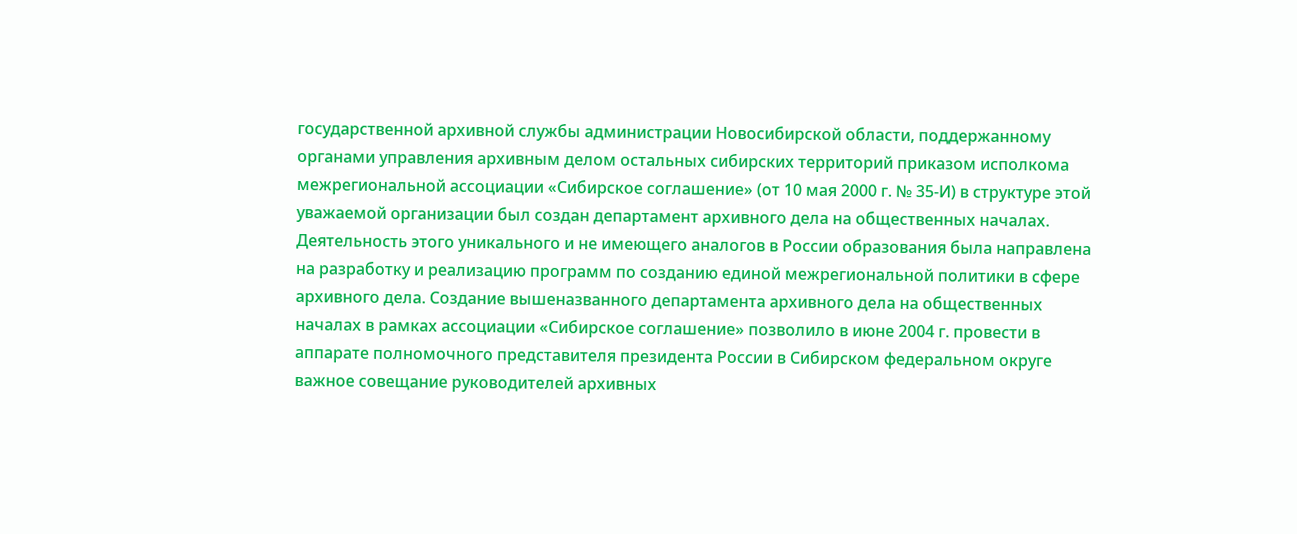государственной архивной службы администрации Новосибирской области, поддержанному органами управления архивным делом остальных сибирских территорий приказом исполкома межрегиональной ассоциации «Сибирское соглашение» (от 10 мая 2000 г. № 35-И) в структуре этой уважаемой организации был создан департамент архивного дела на общественных началах. Деятельность этого уникального и не имеющего аналогов в России образования была направлена на разработку и реализацию программ по созданию единой межрегиональной политики в сфере архивного дела. Создание вышеназванного департамента архивного дела на общественных началах в рамках ассоциации «Сибирское соглашение» позволило в июне 2004 г. провести в аппарате полномочного представителя президента России в Сибирском федеральном округе важное совещание руководителей архивных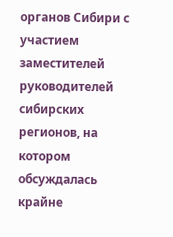органов Сибири с участием заместителей руководителей сибирских регионов, на котором обсуждалась крайне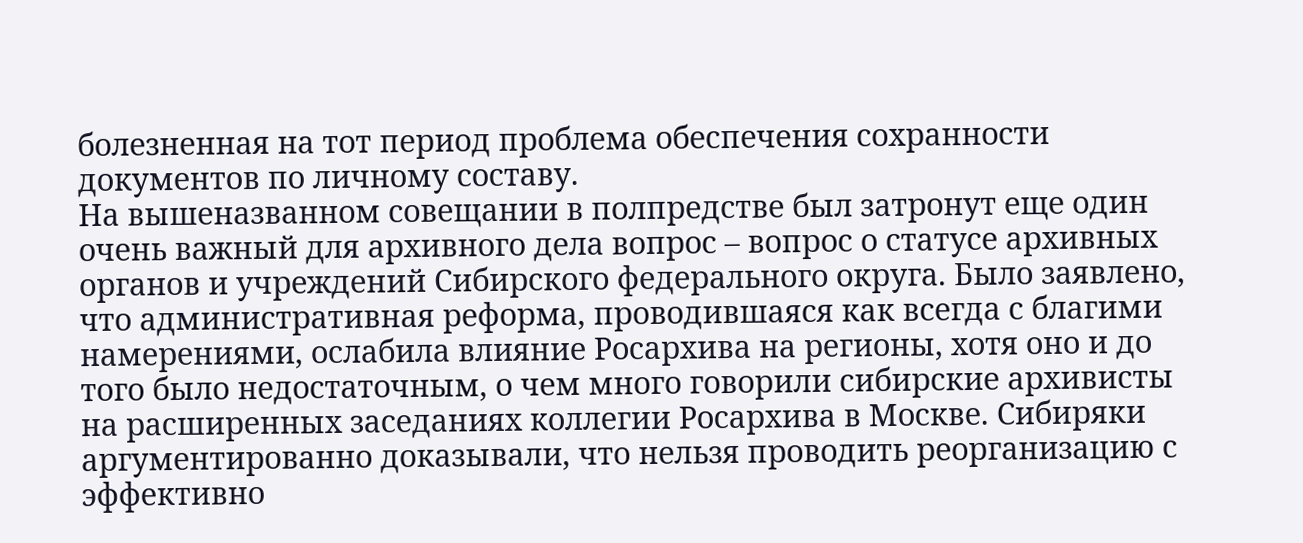болезненная на тот период проблема обеспечения сохранности документов по личному составу.
На вышеназванном совещании в полпредстве был затронут еще один очень важный для архивного дела вопрос – вопрос о статусе архивных органов и учреждений Сибирского федерального округа. Было заявлено, что административная реформа, проводившаяся как всегда с благими намерениями, ослабила влияние Росархива на регионы, хотя оно и до того было недостаточным, о чем много говорили сибирские архивисты на расширенных заседаниях коллегии Росархива в Москве. Сибиряки аргументированно доказывали, что нельзя проводить реорганизацию с эффективно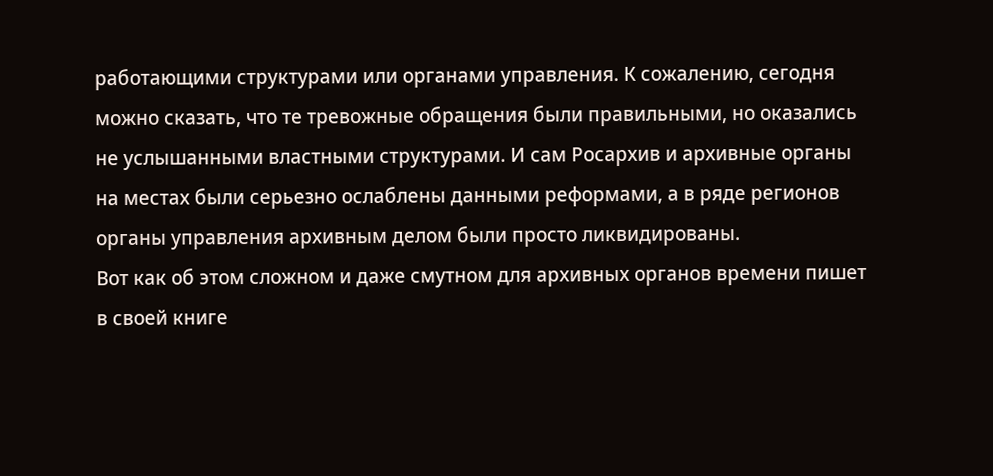работающими структурами или органами управления. К сожалению, сегодня можно сказать, что те тревожные обращения были правильными, но оказались не услышанными властными структурами. И сам Росархив и архивные органы на местах были серьезно ослаблены данными реформами, а в ряде регионов органы управления архивным делом были просто ликвидированы.
Вот как об этом сложном и даже смутном для архивных органов времени пишет в своей книге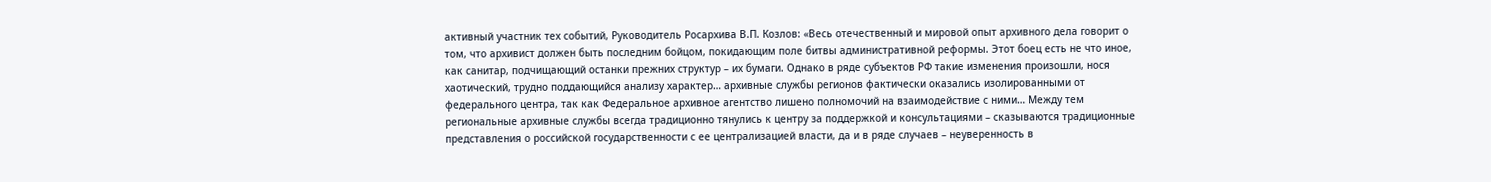активный участник тех событий, Руководитель Росархива В.П. Козлов: «Весь отечественный и мировой опыт архивного дела говорит о том, что архивист должен быть последним бойцом, покидающим поле битвы административной реформы. Этот боец есть не что иное, как санитар, подчищающий останки прежних структур – их бумаги. Однако в ряде субъектов РФ такие изменения произошли, нося хаотический, трудно поддающийся анализу характер… архивные службы регионов фактически оказались изолированными от федерального центра, так как Федеральное архивное агентство лишено полномочий на взаимодействие с ними… Между тем региональные архивные службы всегда традиционно тянулись к центру за поддержкой и консультациями – сказываются традиционные представления о российской государственности с ее централизацией власти, да и в ряде случаев – неуверенность в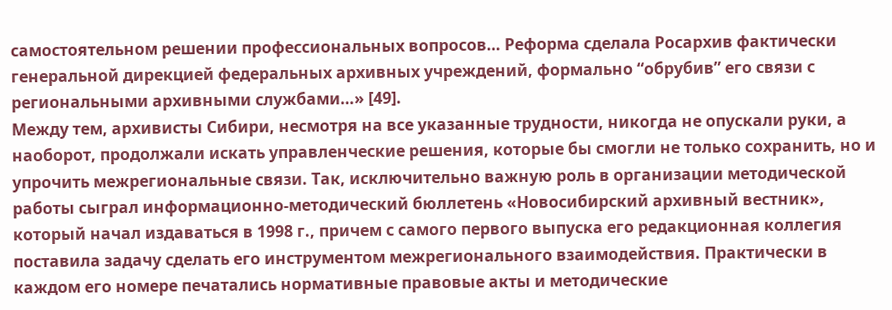самостоятельном решении профессиональных вопросов… Реформа сделала Росархив фактически генеральной дирекцией федеральных архивных учреждений, формально “обрубив” его связи с региональными архивными службами…» [49].
Между тем, архивисты Сибири, несмотря на все указанные трудности, никогда не опускали руки, а наоборот, продолжали искать управленческие решения, которые бы смогли не только сохранить, но и упрочить межрегиональные связи. Так, исключительно важную роль в организации методической работы сыграл информационно-методический бюллетень «Новосибирский архивный вестник», который начал издаваться в 1998 г., причем с самого первого выпуска его редакционная коллегия поставила задачу сделать его инструментом межрегионального взаимодействия. Практически в каждом его номере печатались нормативные правовые акты и методические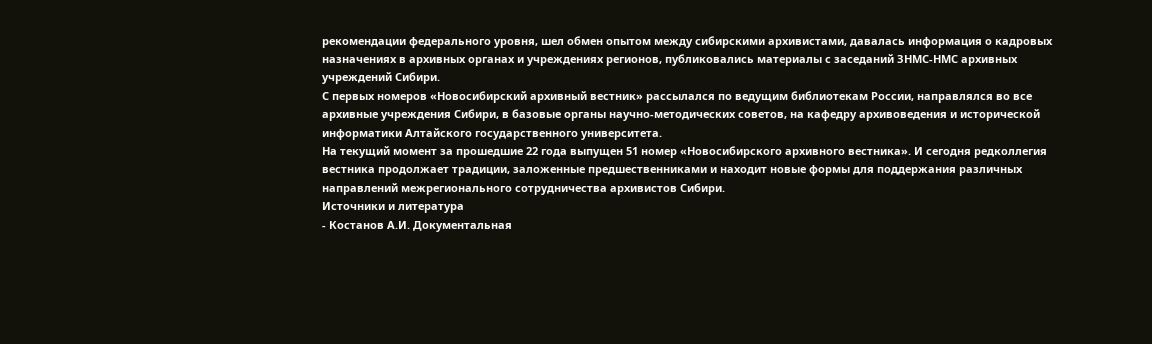рекомендации федерального уровня, шел обмен опытом между сибирскими архивистами, давалась информация о кадровых назначениях в архивных органах и учреждениях регионов, публиковались материалы с заседаний ЗНМС-НМС архивных учреждений Сибири.
С первых номеров «Новосибирский архивный вестник» рассылался по ведущим библиотекам России, направлялся во все архивные учреждения Сибири, в базовые органы научно-методических советов, на кафедру архивоведения и исторической информатики Алтайского государственного университета.
На текущий момент за прошедшие 22 года выпущен 51 номер «Новосибирского архивного вестника». И сегодня редколлегия вестника продолжает традиции, заложенные предшественниками и находит новые формы для поддержания различных направлений межрегионального сотрудничества архивистов Сибири.
Источники и литература
- Костанов А.И. Документальная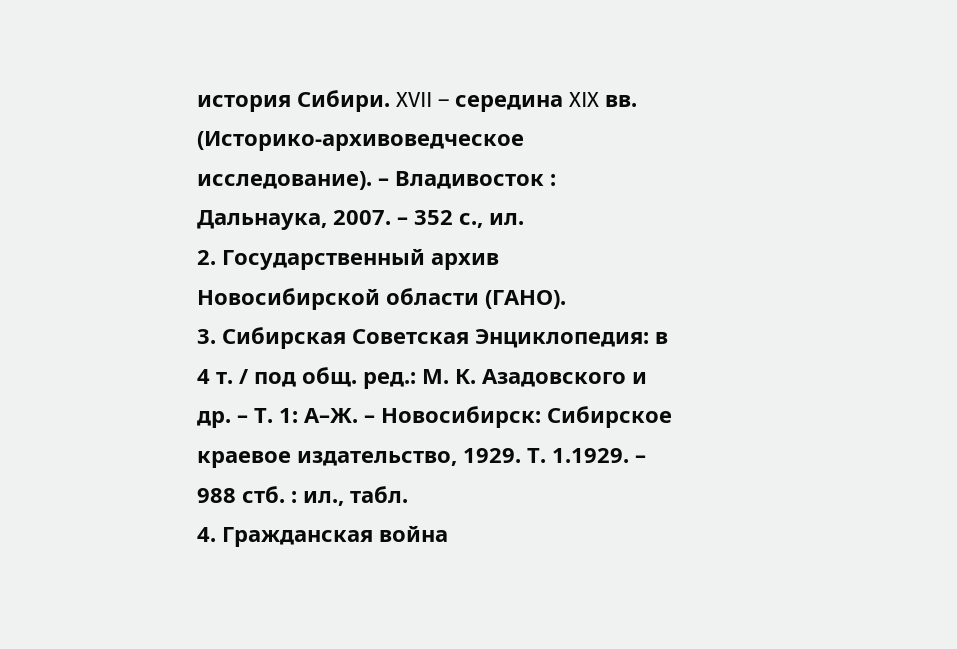история Сибири. XVII – середина XIX вв. (Историко-архивоведческое исследование). – Владивосток : Дальнаука, 2007. – 352 с., ил.
2. Государственный архив Новосибирской области (ГАНО).
3. Сибирская Советская Энциклопедия: в 4 т. / под общ. ред.: М. К. Азадовского и др. – Т. 1: А–Ж. – Новосибирск: Сибирское краевое издательство, 1929. Т. 1.1929. – 988 стб. : ил., табл.
4. Гражданская война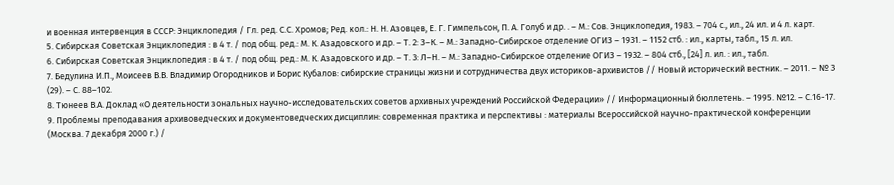и военная интервенция в СССР: Энциклопедия / Гл. ред. С.С. Хромов; Ред. кол.: Н. Н. Азовцев, Е. Г. Гимпельсон, П. А. Голуб и др. . – М.: Сов. Энциклопедия, 1983. – 704 с., ил., 24 ил. и 4 л. карт.
5. Сибирская Советская Энциклопедия : в 4 т. / под общ. ред.: М. К. Азадовского и др. – Т. 2: З–К. – М.: Западно-Сибирское отделение ОГИЗ – 1931. – 1152 стб. : ил., карты, табл., 15 л. ил.
6. Сибирская Советская Энциклопедия : в 4 т. / под общ. ред.: М. К. Азадовского и др. – Т. 3: Л–Н. – М.: Западно-Сибирское отделение ОГИЗ – 1932. – 804 стб., [24] л. ил. : ил., табл.
7. Бедулина И.П., Моисеев В.В. Владимир Огородников и Борис Кубалов: сибирские страницы жизни и сотрудничества двух историков-архивистов // Новый исторический вестник. – 2011. – № 3 (29). – С. 88–102.
8. Тюнеев В.А. Доклад «О деятельности зональных научно-исследовательских советов архивных учреждений Российской Федерации» // Информационный бюллетень. – 1995. №12. – С.16-17.
9. Проблемы преподавания архивоведческих и документоведческих дисциплин: современная практика и перспективы : материалы Всероссийской научно-практической конференции (Москва. 7 декабря 2000 г.) /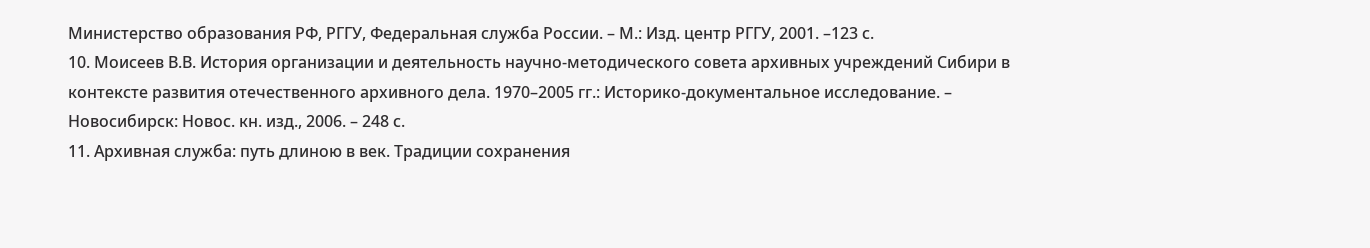Министерство образования РФ, РГГУ, Федеральная служба России. – М.: Изд. центр РГГУ, 2001. –123 с.
10. Моисеев В.В. История организации и деятельность научно-методического совета архивных учреждений Сибири в контексте развития отечественного архивного дела. 1970–2005 гг.: Историко-документальное исследование. – Новосибирск: Новос. кн. изд., 2006. – 248 с.
11. Архивная служба: путь длиною в век. Традиции сохранения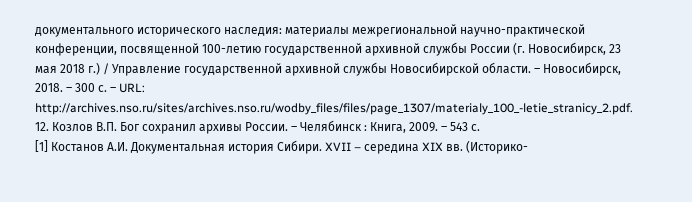документального исторического наследия: материалы межрегиональной научно-практической конференции, посвященной 100-летию государственной архивной службы России (г. Новосибирск, 23 мая 2018 г.) / Управление государственной архивной службы Новосибирской области. – Новосибирск, 2018. – 300 с. – URL: http://archives.nso.ru/sites/archives.nso.ru/wodby_files/files/page_1307/materialy_100_-letie_stranicy_2.pdf.
12. Козлов В.П. Бог сохранил архивы России. – Челябинск : Книга, 2009. – 543 с.
[1] Костанов А.И. Документальная история Сибири. XVII – середина XIX вв. (Историко-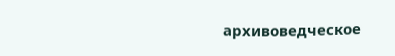архивоведческое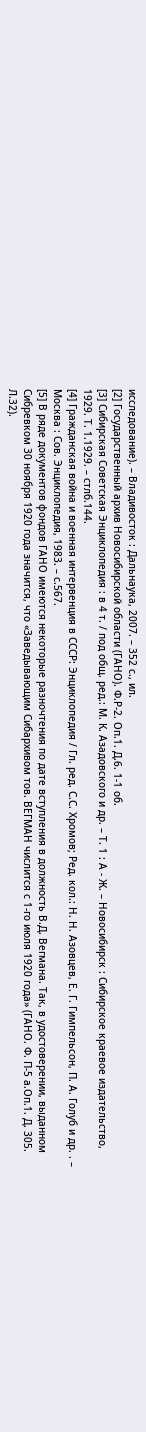исследование). – Владивосток : Дальнаука, 2007. – 352 с., ил.
[2] Государственный архив Новосибирской области (ГАНО). Ф.Р-2. Оп.1. Д.6. 1-1 об.
[3] Сибирская Советская Энциклопедия : в 4 т. / под общ. ред.: М. К. Азадовского и др. – Т. 1 : А - Ж. – Новосибирск : Сибирское краевое издательство, 1929. Т. 1.1929. – стлб.144.
[4] Гражданская война и военная интервенция в СССР: Энциклопедия / Гл. ред. С.С. Хромов; Ред. кол.: Н. Н. Азовцев, Е. Г. Гимпельсон, П. А. Голуб и др. . – Москва : Сов. Энциклопедия, 1983. – с.567.
[5] В ряде документов фондов ГАНО имеются некоторые разночтения по дате вступления в должность В.Д. Вегмана. Так, в удостоверении, выданном Сибревком 30 ноября 1920 года значится, что «Заведывающим Сибархивом тов. ВЕГМАН числится с 1-го июля 1920 года» (ГАНО. Ф. П-5 а.Оп.1. Д. 305. Л.32).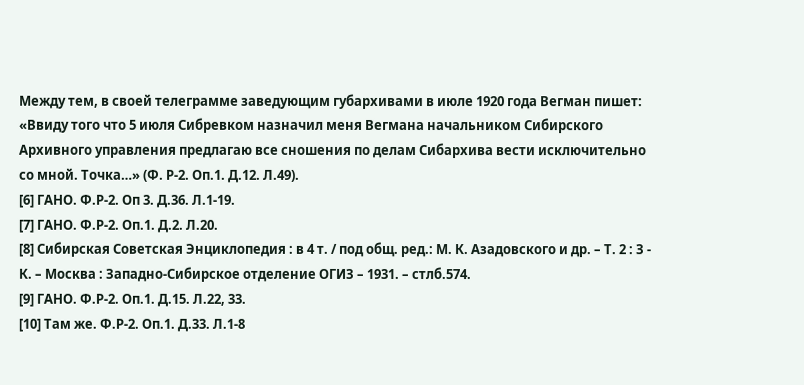Между тем, в своей телеграмме заведующим губархивами в июле 1920 года Вегман пишет: «Ввиду того что 5 июля Сибревком назначил меня Вегмана начальником Сибирского Архивного управления предлагаю все сношения по делам Сибархива вести исключительно со мной. Точка…» (Ф. Р-2. Оп.1. Д.12. Л.49).
[6] ГАНО. Ф.Р-2. Оп 3. Д.36. Л.1-19.
[7] ГАНО. Ф.Р-2. Оп.1. Д.2. Л.20.
[8] Сибирская Советская Энциклопедия : в 4 т. / под общ. ред.: М. К. Азадовского и др. – Т. 2 : З - К. – Москва : Западно-Сибирское отделение ОГИЗ – 1931. – стлб.574.
[9] ГАНО. Ф.Р-2. Оп.1. Д.15. Л.22, 33.
[10] Там же. Ф.Р-2. Оп.1. Д.33. Л.1-8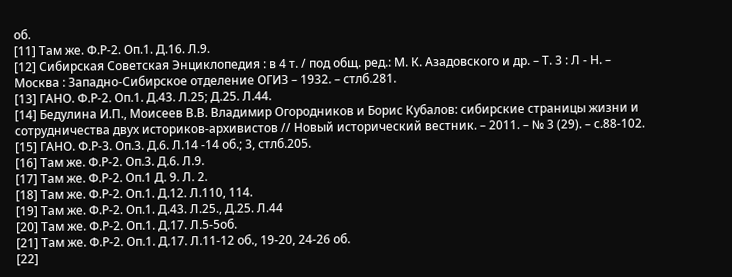об.
[11] Там же. Ф.Р-2. Оп.1. Д.16. Л.9.
[12] Сибирская Советская Энциклопедия : в 4 т. / под общ. ред.: М. К. Азадовского и др. – Т. 3 : Л - Н. – Москва : Западно-Сибирское отделение ОГИЗ – 1932. – стлб.281.
[13] ГАНО. Ф.Р-2. Оп.1. Д.43. Л.25; Д.25. Л.44.
[14] Бедулина И.П., Моисеев В.В. Владимир Огородников и Борис Кубалов: сибирские страницы жизни и сотрудничества двух историков-архивистов // Новый исторический вестник. – 2011. – № 3 (29). – с.88-102.
[15] ГАНО. Ф.Р-3. Оп.3. Д.6. Л.14 -14 об.; 3, стлб.205.
[16] Там же. Ф.Р-2. Оп.3. Д.6. Л.9.
[17] Там же. Ф.Р-2. Оп.1 Д. 9. Л. 2.
[18] Там же. Ф.Р-2. Оп.1. Д.12. Л.110, 114.
[19] Там же. Ф.Р-2. Оп.1. Д.43. Л.25., Д.25. Л.44
[20] Там же. Ф.Р-2. Оп.1. Д.17. Л.5-5об.
[21] Там же. Ф.Р-2. Оп.1. Д.17. Л.11-12 об., 19-20, 24-26 об.
[22]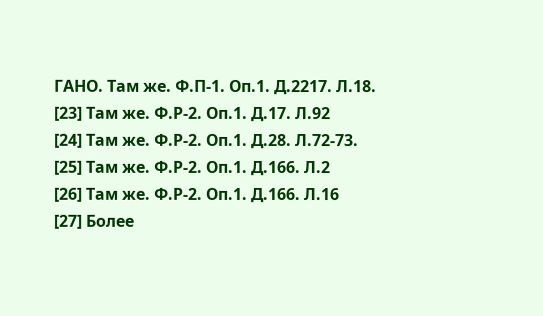ГАНО. Там же. Ф.П-1. Оп.1. Д.2217. Л.18.
[23] Там же. Ф.Р-2. Оп.1. Д.17. Л.92
[24] Там же. Ф.Р-2. Оп.1. Д.28. Л.72-73.
[25] Там же. Ф.Р-2. Оп.1. Д.166. Л.2
[26] Там же. Ф.Р-2. Оп.1. Д.166. Л.16
[27] Более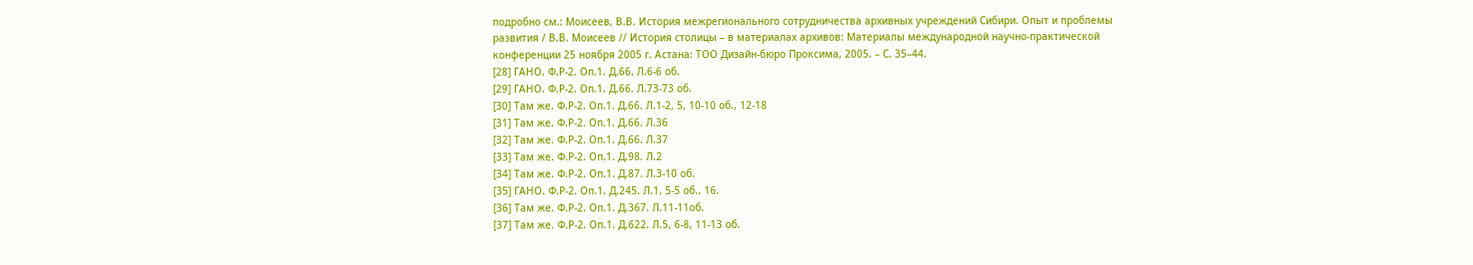подробно см.: Моисеев, В.В. История межрегионального сотрудничества архивных учреждений Сибири. Опыт и проблемы развития / В.В. Моисеев // История столицы – в материалах архивов: Материалы международной научно-практической конференции 25 ноября 2005 г. Астана: ТОО Дизайн-бюро Проксима, 2005. – С. 35–44.
[28] ГАНО. Ф.Р-2. Оп.1. Д.66. Л.6-6 об.
[29] ГАНО. Ф.Р-2. Оп.1. Д.66. Л.73-73 об.
[30] Там же. Ф.Р-2. Оп.1. Д.66. Л.1-2, 5, 10-10 об., 12-18
[31] Там же. Ф.Р-2. Оп.1. Д.66. Л.36
[32] Там же. Ф.Р-2. Оп.1. Д.66. Л.37
[33] Там же. Ф.Р-2. Оп.1. Д.98. Л.2
[34] Там же. Ф.Р-2. Оп.1. Д.87. Л.3-10 об.
[35] ГАНО. Ф.Р-2. Оп.1. Д.245. Л.1, 5-5 об., 16.
[36] Там же. Ф.Р-2. Оп.1. Д.367. Л.11-11об.
[37] Там же. Ф.Р-2. Оп.1. Д.622. Л.5, 6-8, 11-13 об.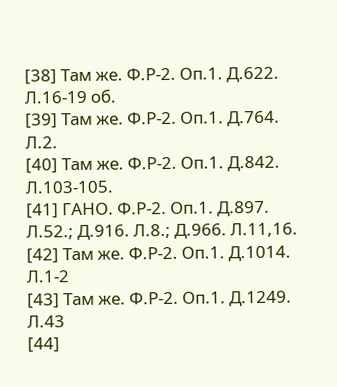[38] Там же. Ф.Р-2. Оп.1. Д.622. Л.16-19 об.
[39] Там же. Ф.Р-2. Оп.1. Д.764. Л.2.
[40] Там же. Ф.Р-2. Оп.1. Д.842. Л.103-105.
[41] ГАНО. Ф.Р-2. Оп.1. Д.897. Л.52.; Д.916. Л.8.; Д.966. Л.11,16.
[42] Там же. Ф.Р-2. Оп.1. Д.1014. Л.1-2
[43] Там же. Ф.Р-2. Оп.1. Д.1249. Л.43
[44]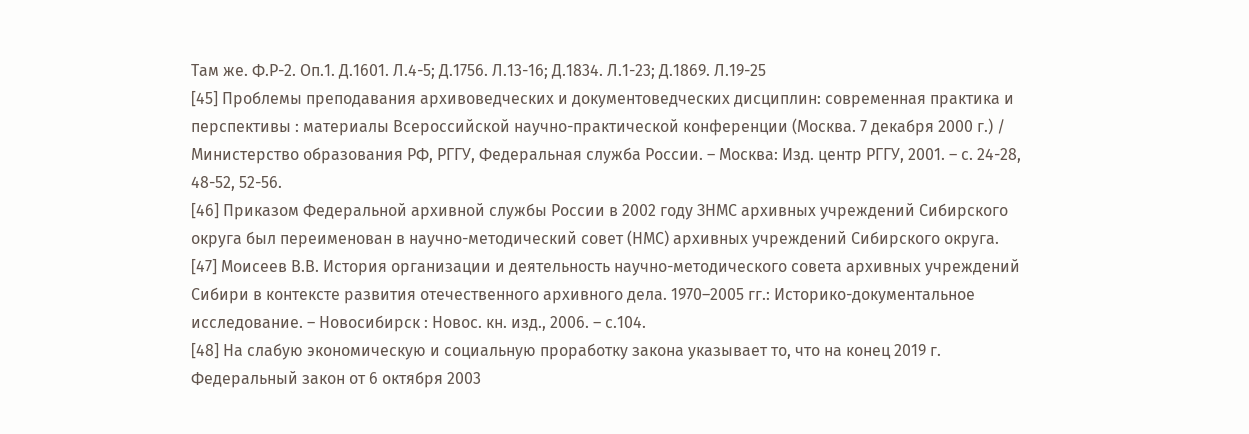Там же. Ф.Р-2. Оп.1. Д.1601. Л.4-5; Д.1756. Л.13-16; Д.1834. Л.1-23; Д.1869. Л.19-25
[45] Проблемы преподавания архивоведческих и документоведческих дисциплин: современная практика и перспективы : материалы Всероссийской научно-практической конференции (Москва. 7 декабря 2000 г.) / Министерство образования РФ, РГГУ, Федеральная служба России. – Москва: Изд. центр РГГУ, 2001. – с. 24-28, 48-52, 52-56.
[46] Приказом Федеральной архивной службы России в 2002 году ЗНМС архивных учреждений Сибирского округа был переименован в научно-методический совет (НМС) архивных учреждений Сибирского округа.
[47] Моисеев В.В. История организации и деятельность научно-методического совета архивных учреждений Сибири в контексте развития отечественного архивного дела. 1970–2005 гг.: Историко-документальное исследование. – Новосибирск : Новос. кн. изд., 2006. – с.104.
[48] На слабую экономическую и социальную проработку закона указывает то, что на конец 2019 г. Федеральный закон от 6 октября 2003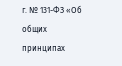г. № 131-ФЗ «Об общих принципах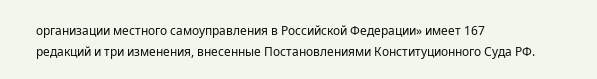организации местного самоуправления в Российской Федерации» имеет 167 редакций и три изменения, внесенные Постановлениями Конституционного Суда РФ.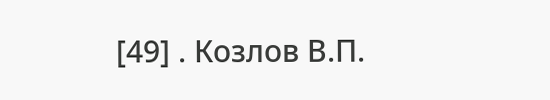[49] . Козлов В.П.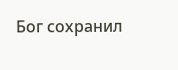Бог сохранил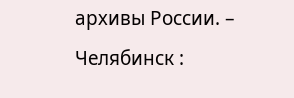архивы России. – Челябинск :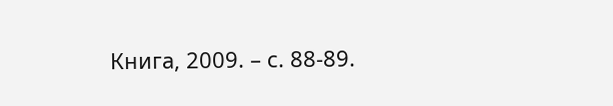Книга, 2009. – с. 88-89.